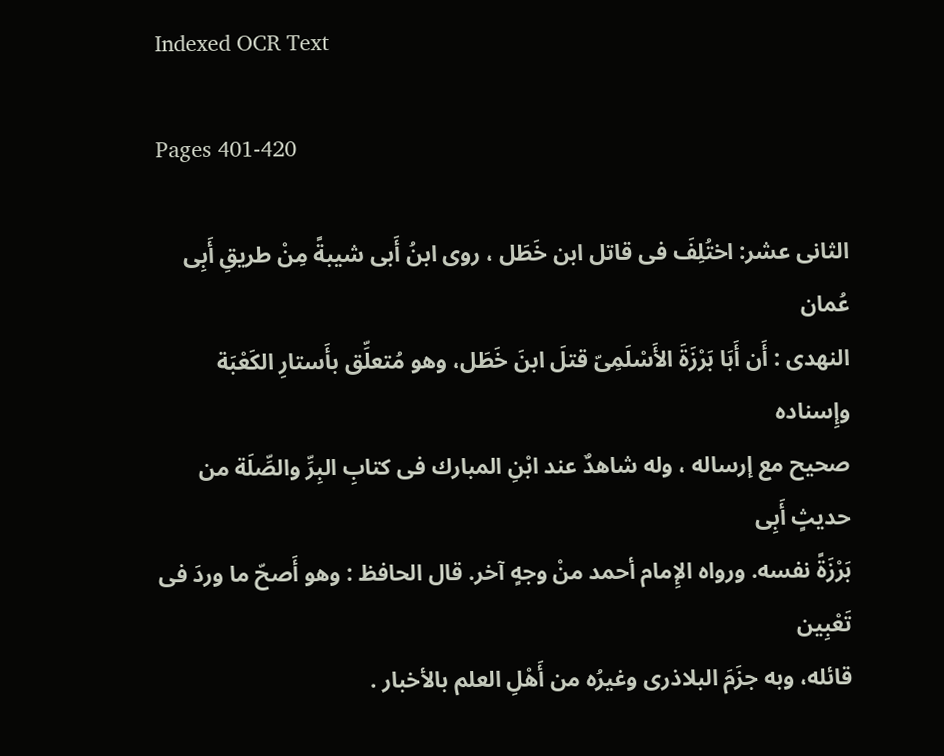Indexed OCR Text

Pages 401-420

الثانى عشر: اختُلِفَ فى قاتل ابن خَطَل ، روى ابنُ أَبى شيبةً مِنْ طريقِ أَبِى عُمان
النهدى : أَن أَبَا بَرْزَةَ الأَسْلَمِىّ قتلَ ابنَ خَطَل، وهو مُتعلِّق بأَستارِ الكَعْبَة وإِسناده
صحيح مع إرساله ، وله شاهدٌ عند ابْنِ المبارك فى كتابِ البِرِّ والصِّلَة من حديثٍ أَبِى
بَرْزَةً نفسه. ورواه الإِمام أحمد منْ وجهٍ آخر. قال الحافظ : وهو أَصحّ ما وردَ فى تَعْبِين
قائله، وبه جزَمَ البلاذرى وغيرُه من أَهْلِ العلم بالأخبار .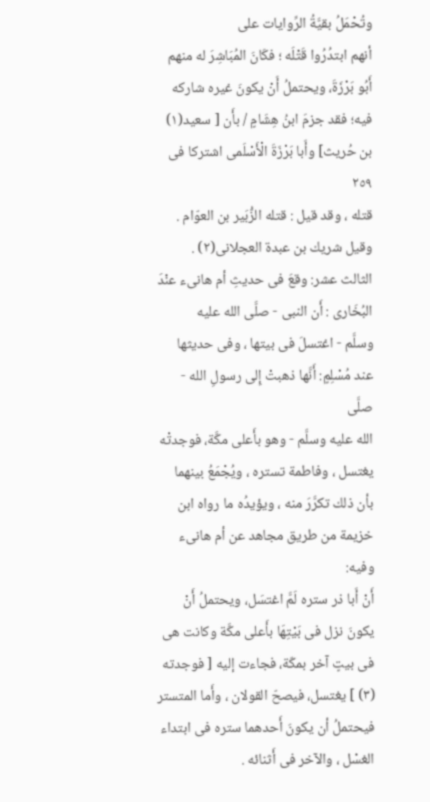وتُحْمَلُ بقيَّةُ الرِّوايات على
أنهم ابتدُرُوا قَتْلَه ؛ فكَانَ المُبَاشِرَ له منهم أَبُو بَرْزَةَ، ويحتملُ أَنْ يكونَ غيره شاركه
فيه؛ فقد جزمَ ابنُ هِشَامٍ / بأَن [ سعيد(١) بن حُريث] وأَبا بَرْزَةَ الْأَسْلَمى اشتركا فى ٢٥٩
قتله ، وقد قيل : قتله الزُّبَير بن العوّام . وقيل شريك بن عبدة العجلانى(٢) .
الثالث عشر: وقعَ فى حديثِ أم هانىء عنْدَ البُخَارى : أَن النبى - صلَّى الله عليه
وسلَّم - اغتسلَ فى بيتها ، وفى حديثها عند مُسْلِمٍ: أَنَّها ذهبتْ إِلى رسولِ الله - صلَّى
الله عليه وسلَّم - وهو بأَعلى مكَّة، فوجدتْه يغتسل ، وفاطمة تستره ، ويُجْمَعُ بينهما
بأن ذلك تكرَّرَ منه ، ويؤيدُه ما رواه ابن خزيمة من طريق مجاهد عن أم هانىء وفيه:
أَنْ أَبا ذر ستره لَمَّ اغتسَل، ويحتملُ أَنْ يكونَ نزل فى بَيْتِهَا بأَعلى مكَّة وكانت هى
فى بيتٍ آخر بمكّة، فجاءت إليه [ فوجدته (٣) ] يغتسل، فيصحّ القولان ، وأَما المتستر
فيحتملُ أن يكونَ أَحدهما ستره فى ابتداء الغسْل ، والآخر فى أَثنائه .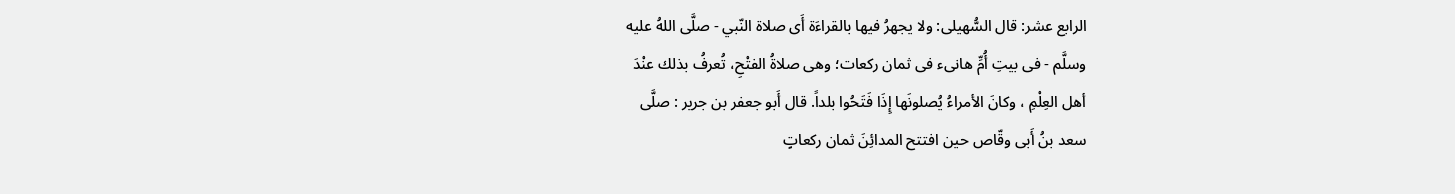الرابع عشر: قال السُّهيلى: ولا يجهرُ فيها بالقراءَة أَى صلاة النّبي - صلَّى اللهُ عليه
وسلَّم - فى بيتِ أُمِّ هانىء فى ثمان ركعات؛ وهى صلاةُ الفتْحِ، تُعرفُ بذلك عنْدَ
أهل العِلْمِ ، وكانَ الأمراءُ يُصلونَها إِذَا فَتَحُوا بلداً. قال أَبو جعفر بن جرير : صلَّى
سعد بنُ أَبى وقّاص حين افتتح المدائِنَ ثمان ركعاتٍ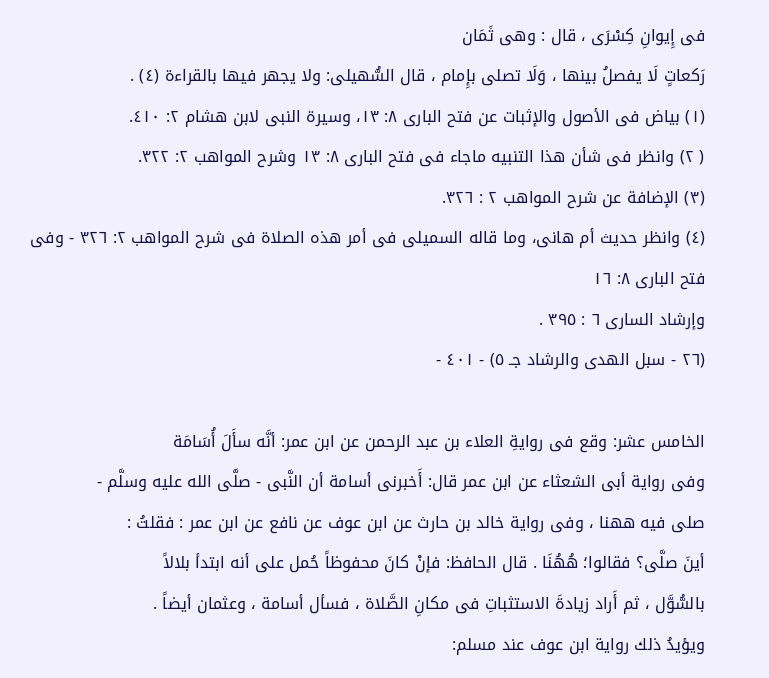فى إِيوانِ كِسْرَى ، قال : وهى ثَمَان
رَكعاتٍ لَا يفصلُ بينها ، وَلَا تصلى بإِمام ، قال السُّهيلى: ولا يجهر فيها بالقراءة (٤) .
(١) بياض فى الأصول والإثبات عن فتح البارى ٨: ١٣، وسيرة النبى لابن هشام ٢: ٤١٠.
( ٢) وانظر فى شأن هذا التنبيه ماجاء فى فتح البارى ٨: ١٣ وشرح المواهب ٢: ٣٢٢.
(٣) الإضافة عن شرح المواهب ٢ : ٣٢٦.
(٤) وانظر حديث أم هانى، وما قاله السميلى فى أمر هذه الصلاة فى شرح المواهب ٢: ٣٢٦ - وفى فتح البارى ٨: ١٦
وإرشاد السارى ٦ : ٣٩٥ .
(٢٦ - سبل الهدى والرشاد جـ ٥) - ٤٠١ -

الخامس عشر: وقع فى روايةِ العلاء بن عبد الرحمن عن ابن عمر: أنَّه سأَلَ أُسَامَة
وفى رواية أبى الشعثاء عن ابن عمر قال: أَخبرنى أسامة أن النَّبى - صلَّى الله عليه وسلَّم -
صلى فيه ههنا ، وفى رواية خالد بن حارث عن ابن عوف عن نافع عن ابن عمر : فقلتُ :
أينَ صلَّى؟ فقالوا؛ هُهُنَا . قال الحافظ: فإنْ كانَ محفوظاً حُمل على أنه ابتدأ بلالاً
بالسُّوَّل ، ثم أَراد زيادةَ الاستثباتِ فى مكانِ الصَّلاة ، فسأل أسامة ، وعثمان أيضاً .
ويؤيدُ ذلك رواية ابن عوف عند مسلم: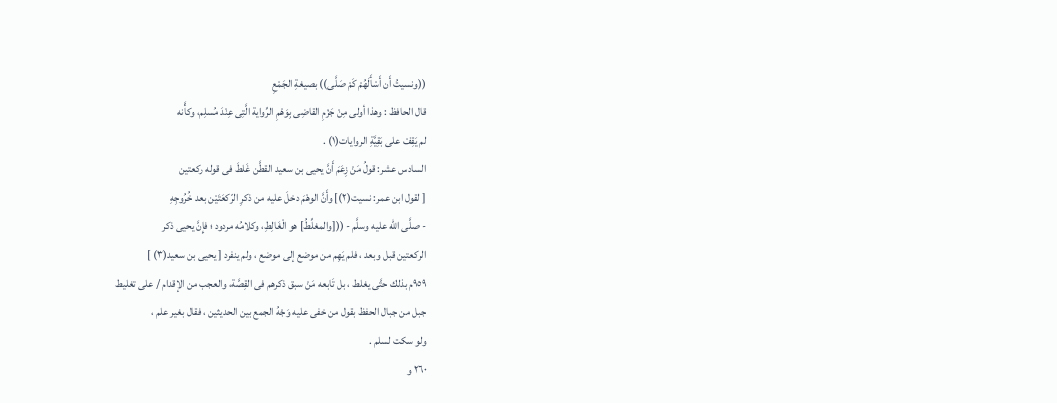((ونسيتُ أَن أَسْأَلَهُمْ كَمْ صَلَّى)) بصيغةِ الجَمْعِ
قال الحافظ : وهذا أولى مِنْ جَزْمِ القاضِى بِوَهْمِ الرِّواية الَّتِى عِنْدَ مُسلِم، وكأَّنه
لم يَقِفْ على بَقِيَّةِ الروايات(١) .
السادس عشر: قولُ مَنْ زِعَمَ أَنَّ يحيى بن سعيد القطَّن غَلطَ فى قوله ركعتين
[ لقول ابن عمر: نسيت(٢)] وأَنَّ الوهْمَ دخلَ عليه من ذكرِ الرّكعَتَيْن بعد خُرُوجِهِ
- صلَّى الله عليه وسلَّم - (([والمغلِّطُ] هو الْغَالِطِ، وكلامُه مردود ؛ فإِنَّ يحيى ذكر
الركعتين قبل وبعد ، فلم يَهِم من موضع إلى موضع ، ولم ينفرد [ يحيى بن سعيد(٣) ]
٩٥٩م بذلك حتَّى يغلط ، بل تَابعه مَنْ سبق ذكرهم فى القِصَّة، والعجب من الإقدام / على تغليط
جبل من جبال الحفظ بقول من خفى عليه وَجْهُ الجمع بين الحديثين ، فقال بغير علم ،
ولو سكت لسلم .
٢٦٠ و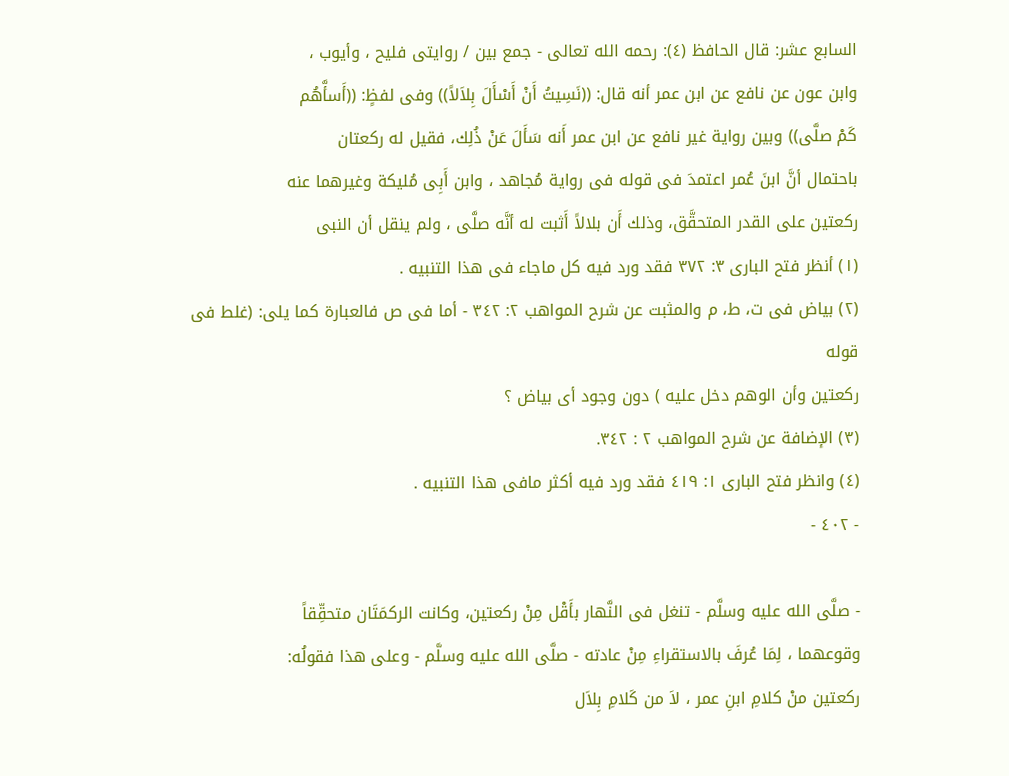السابع عشر: قال الحافظ (٤): رحمه الله تعالى - جمع بين / روايتى فليح ، وأيوب ،
وابن عون عن نافع عن ابن عمر أنه قال: ((نَسِيتُ أَنْ أَسْأَلَ بِلاَلاً)) وفى لفظٍ: ((أَسأَّهُم
كَمْ صلَّى)) وبين رواية غير نافع عن ابن عمر أَنه سَأَلَ عَنْ ذُلِك، فقيل له ركعتان
باحتمال أنَّ ابنَ عُمر اعتمدَ فى قوله فى رواية مُجاهد ، وابن أَبِى مُليكة وغيرهما عنه
ركعتين على القدر المتحقَّق، وذلك أَن بلالاً أَثبت له أنَّه صلَّى ، ولم ينقل أن النبى
(١) أنظر فتح البارى ٣: ٣٧٢ فقد ورد فيه كل ماجاء فى هذا التنبيه .
(٢) بياض فى ت، ط، م والمثبت عن شرح المواهب ٢: ٣٤٢ - أما فى ص فالعبارة كما يلى: (غلط فى قوله
ركعتين وأن الوهم دخل عليه ) دون وجود أى بياض ؟
(٣) الإضافة عن شرح المواهب ٢ : ٣٤٢.
(٤) وانظر فتح البارى ١: ٤١٩ فقد ورد فيه أكثر مافى هذا التنبيه .
- ٤٠٢ -

- صلَّى الله عليه وسلَّم - تنغل فى النَّهار بأَقْل مِنْ ركعتين، وكانت الركمَتَان متحقِّقاً
وقوعهما ، لِمَا عُرفَ بالاستقراءِ مِنْ عادته - صلَّى الله عليه وسلَّم - وعلى هذا فقولُه:
ركعتين منْ كلامِ ابنِ عمر ، لاَ من كَلامِ بِلاَل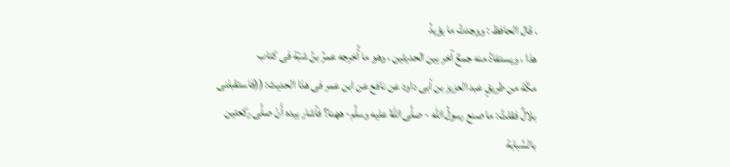، قال الحافظ : ووجدتُ ما يؤيدُ
هذا ، ويستفادُ منه جمعٌ آخر بين الحديثين ، وهو ما أُخرجه عمرُ بنُ شبّة فى كتاب
مكّة من طريقٍ عبد العزيز بن أبى داود عن نافع عن ابن عمر فى هذا الحديث: ((فاستقبلنى
بلالٌ فقلتُ: ما صنع رسولُ الله - صلَّى اللهُ عليه وسلَّم- ههنا؟ فأشار بيده أَنْ صلَّى ركعتين
بالسَّبابة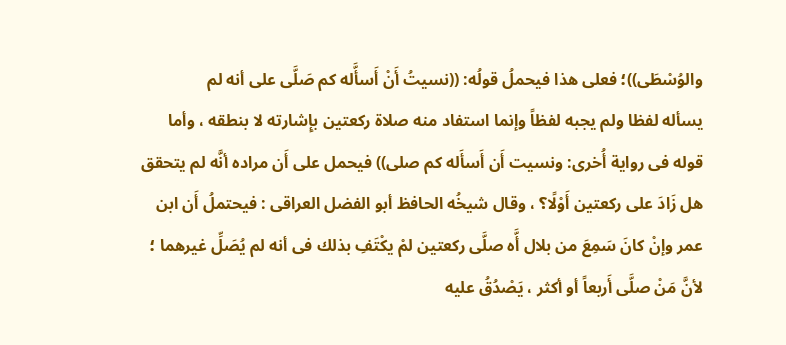والوُسْطَى))؛ فعلى هذا فيحملُ قولُه: ((نسيتُ أَنْ أَسأَّله كم صَلَّى على أنه لم
يسأله لفظا ولم يجبه لفظاً وإنما استفاد منه صلاة ركعتين بإِشارته لا بنطقه ، وأما
قوله فى رواية أُخرى: ونسيت أَن أَسأَله كم صلى)) فيحمل على أَن مراده أنَّه لم يتحقق
هل زَادَ على ركعتين أَوْلًا؟ ، وقال شيخُه الحافظ أبو الفضل العراقى : فيحتملُ أَن ابن
عمر وإنْ كانَ سَمِعَ من بلال أَّه صلَّى ركعتين لمْ يكْتَفِ بذلك فى أنه لم يُصَلِّ غيرهما ؛
لأنَّ مَنْ صلَّى أَربعاً أو أكثر ، يَصْدُقُ عليه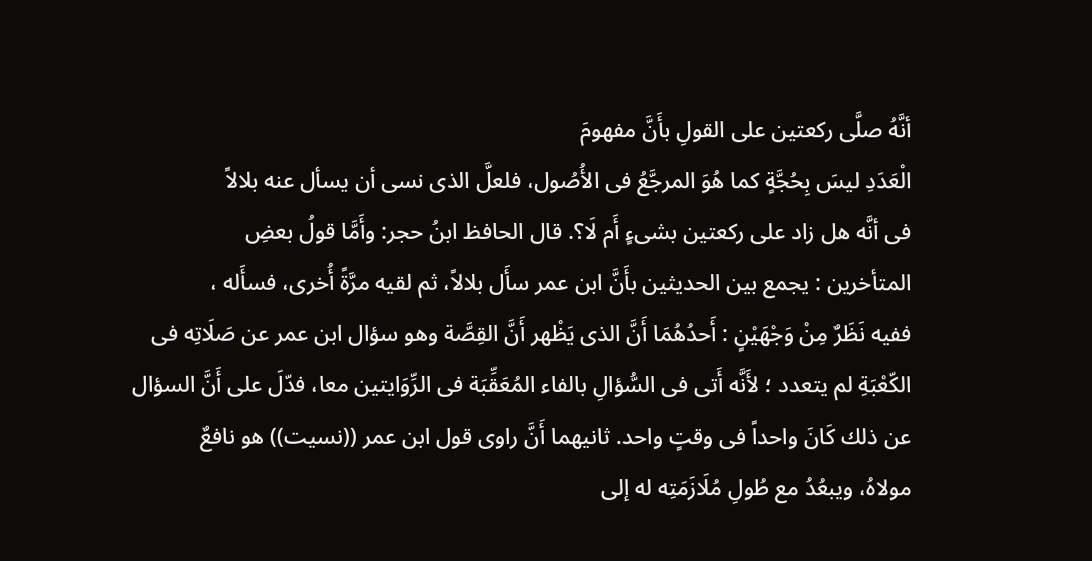أنَّهُ صلَّى ركعتين على القولِ بأَنَّ مفهومَ
الْعَدَدِ ليسَ بِحُجَّةٍ كما هُوَ المرجَّعُ فى الأُصُول، فلعلَّ الذى نسى أن يسأل عنه بلالاً
فى أنَّه هل زاد على ركعتين بشىءٍ أَم لَا؟. قال الحافظ ابنُ حجر: وأَمَّا قولُ بعضِ
المتأخرين : يجمع بين الحديثين بأَنَّ ابن عمر سأَل بلالاً، ثم لقيه مرَّةً أُخرى، فسأَله ،
ففيه نَظَرٌ مِنْ وَجْهَيْنٍ : أَحدُهُمَا أَنَّ الذى يَظْهر أَنَّ القِصَّة وهو سؤال ابن عمر عن صَلَاتِه فى
الكّعْبَةِ لم يتعدد ؛ لأَنَّه أَتى فى السُّؤالِ بالفاء المُعَقِّبَة فى الرِّوَايتين معا، فدّلَ على أَنَّ السؤال
عن ذلك كَانَ واحداً فى وقتٍ واحد. ثانيهما أَنَّ راوى قول ابن عمر ((نسيت)) هو نافعٌ
مولاهُ، ويبعُدُ مع طُولِ مُلَازَمَتِه له إلى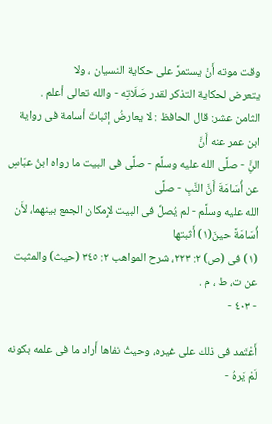وقت موته أَنْ يستمرَّ على حكاية النسيان ، ولا
يتعرض لحكاية التذكر لقدر صَلَاتِه - والله تعالى أعلم .
الثامن عشر: قال الحافظ : لا يعارضُ إثباتَ أسامة فى رواية ابن عمر عنه أَنَّ
النَِّ - صلَّى الله عليه وسلَّم - صلَّى فى البيت ما رواه ابنُ عبّاسِ عن أُسَامَةَ أَنَّ النَّبِ - صلَّى
الله عليه وسلَّم - لم يُصلِّ فى البيت لإِمكان الجمع بينهما، لأَن أُسَامَةً حينَ(١) أَثبتها
(١) فى (ص) ٢: ٢٢٣، شرح المواهب ٢: ٣٤٥ (حيث) والمثبت عن ت، ط ، م .
- ٤٠٣ -

أَعْتَمد فى ذلك على غيره، وحيثُ نفاها أَراد ما فى علمه بكونه لَمْ يَرهُ -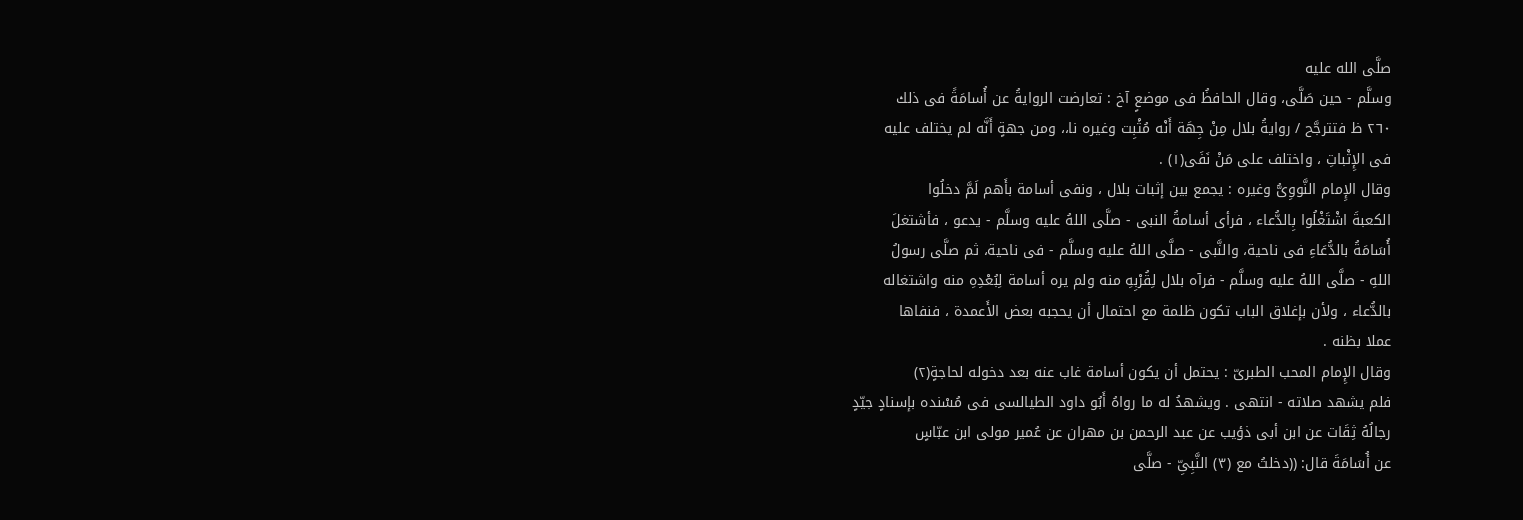صلَّى الله عليه
وسلَّم - حين صَلَّى، وقال الحافظُ فى موضعٍ آخ : تعارضت الروايةُ عن أُسامَةً فى ذلك
٢٦٠ ظ فتترجَّح / روايةُ بلال مِنْ جِهَة أَنْه مُثْبِت وغيره نا،، ومن جهةٍ أَنَّه لم يختلف عليه
فى الإِثْباتِ ، واختلف على مَنْ نَفَى(١) .
وقال الإِمام النَّووِىُّ وغيره : يجمع بين إثبات بلال ، ونفى أسامة بأَهم لَمَّ دخلُوا
الكعبةَ اشْتَغْلُوا بِالدُّعاء ، فرأى أسامةُ النبى - صلَّى اللهُ عليه وسلَّم - يدعو ، فأشتغلَ
أُسَامَةُ بالدُّعَاءِ فى ناحية، والنَّبى - صلَّى اللهُ عليه وسلَّم - فى ناحية، ثم صلَّى رسولُ
اللهِ - صلَّى اللهُ عليه وسلَّم - فرآه بلال لِقُرْبِهِ منه ولم يره أسامة لِبُعْدِهِ منه واشتغاله
بالدُّعاء ، ولأن بإغلاق الباب تكون ظلمة مع احتمال أن يحجبه بعض الأَعمدة ، فنفاها
عملا بظنه .
وقال الإِمام المحب الطبرىّ : يحتمل أن يكون أسامة غاب عنه بعد دخوله لحاجةٍ(٢)
فلم يشهد صلاته - انتهى . ويشهدُ له ما رواهُ أَبُو داود الطيالسى فى مُسْنده بإسنادٍ جيّدٍ
رجالُهُ ثِقَات عن ابن أبى ذؤيب عن عبد الرحمن بن مهران عن عُمير مولى ابن عبّاسٍ
عن أُسَامَةَ قال: ((دخلتُ مع (٣) النَّبِىِّ - صلَّى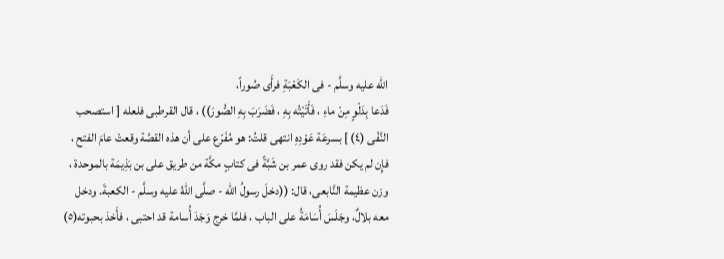الله عليه وسلَّم - فى الكَعْبَةِ فرأَى صُوراً،
فَدَعا بِدَلْوٍ مِنْ ماءِ ، فَأَتَيْتُه بِهِ ، فَضَرَبَ بِهِ الصُّورَ)) ، قال القرطبى فلعله [ استصحب
النَّفْى (٤) ] بسرعَة عَوْدِهِ انتهى قلتُ: هو مُفَرّع على أن هذه القصَّة وقعتْ عامَ الفتح ،
فإِن لم يكن فقد روى عمر بن شَبَّةً فى كتابٍ مكَّة من طريق على بن بَذِيمَة بالموحدة ،
وزن عظيمة النَّابعى، قال: ((دخلَ رسولُ الله - صلَّى اللهُ عليه وسلَّم - الكعبةَ. ودخل
معه بلالٌ، وجَلَسَ أُسَامَةُ على الباب ، فلمَّا خرج وَجَدَ أُسامة قد احتبى ، فأَخذ بحبوته(٥)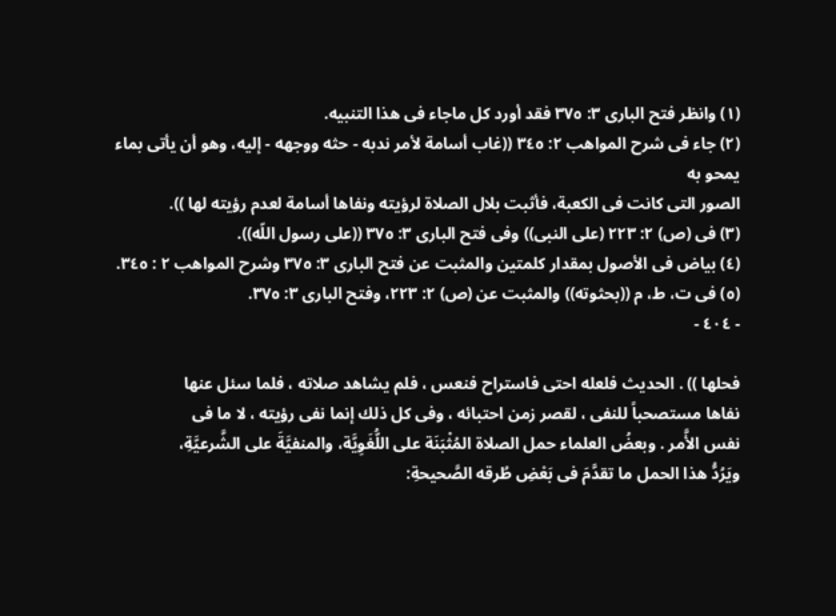(١) وانظر فتح البارى ٣: ٣٧٥ فقد أورد كل ماجاء فى هذا التنبيه.
(٢) جاء فى شرح المواهب ٢: ٣٤٥ ((غاب أسامة لأمر ندبه - حثه ووجهه - إليه، وهو أن يأتى بماء يمحو به
الصور التى كانت فى الكعبة، فأثبت بلال الصلاة لرؤيته ونفاها أسامة لعدم رؤيته لها )).
(٣) فى (ص) ٢: ٢٢٣ (على النبى)) وفى فتح البارى ٣: ٣٧٥ ((على رسول اللّه)).
(٤) بياض فى الأصول بمقدار كلمتين والمثبت عن فتح البارى ٣: ٣٧٥ وشرح المواهب ٢ : ٣٤٥.
(٥) فى ت، ط، م ((بحثوته)) والمثبت عن (ص) ٢: ٢٢٣، وفتح البارى ٣: ٣٧٥.
- ٤٠٤ -

فحلها )) . الحديث فلعله احتى فاستراح فنعس ، فلم يشاهد صلاته ، فلما سئل عنها
نفاها مستصحباً للنفى ، لقصر زمن احتبائه ، وفى كل ذلك إنما نفى رؤيته ، لا ما فى
نفس الأَّمر . وبعضُ العلماء حمل الصلاة المُثْبَنَة على اللُّغَوِيَّة، والمنفيَّةَ على الشَّرعيَّةِ،
ويَرُدُّ هذا الحمل ما تقدَّمَ فى بَعْضِ طُرقه الصَّحيحةِ: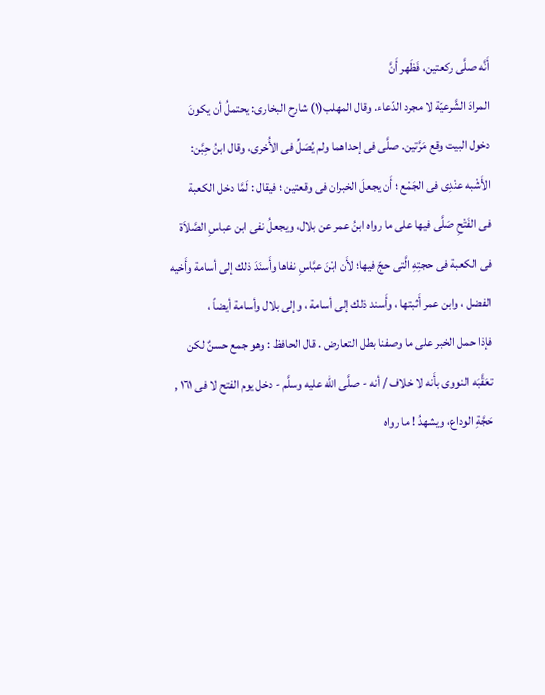أَنَّه صلَّى ركعتين، فَظَهر أَنَّ
المرادَ الشَّرعيّة لا مجرد الدّعاء. وقال المهلب(١) شارح البخارى: يحتملُ أن يكونَ
دخول البيت وقع مَرَّتين. صلَّى فى إحداهما ولم يُصَلِّ فى الأُخرى، وقال ابنُ حِبَّن:
الأَشْبه عنْدِى فى الجَمْع ؛ أَن يجعلَ الخبران فى وقعتين ؛ فيقال : لَمَّا دخل الكعبة
فى الفَتْحِ صَلَّى فيها على ما رواه ابنُ عمر عن بلال، ويجعلُ نفى ابن عباسِ الصَّلاَة
فى الكعبة فى حجتِهِ الَّتى حجّ فيها؛ لأَن ابْنَ عبَّاسِ نفاها وأَسنَدَ ذلك إلى أسامة وأَخيه
الفضل ، وابن عمر أَثبتها ، وأَسند ذلك إلى أسامة ، وإلى بلال وأسامة أيضاً ،
فإذا حمل الخبر على ما وصفنا بطل التعارض . قال الحافظ : وهو جمع حسنٌ لكن
تعَقَّبَه النووى بأَنه لا خلاف / أنه - صلَّى الله عليه وسلَّم - دخل يوم الفتح لا فى ١٦١ ,
حَجَّةِ الوداع، ويشهدُ ! ما رواه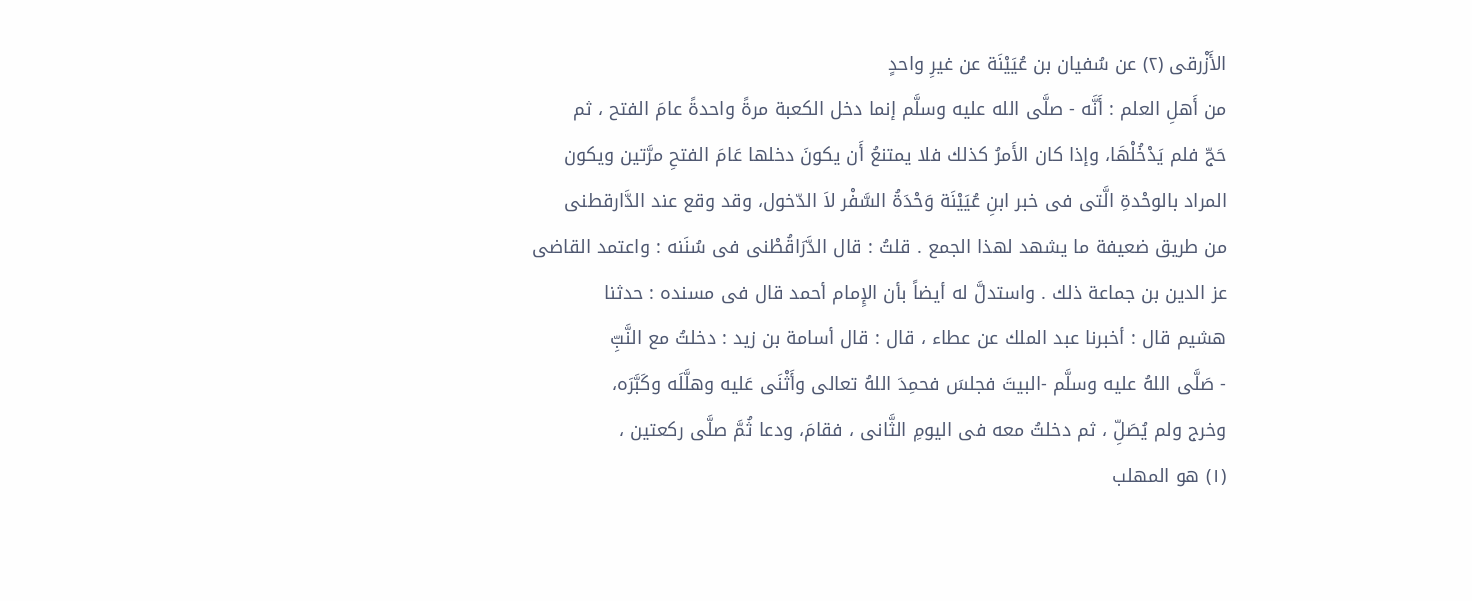الأَزْرقى (٢) عن سُفيان بن عُيَيْنَة عن غيرِ واحدٍ
من أَهلِ العلم : أَنَّه - صلَّى الله عليه وسلَّم إنما دخل الكعبة مرةً واحدةً عامَ الفتح ، ثم
حَجّ فلم يَدْخُلْهَا، وإذا كان الأَمرُ كذلك فلا يمتنعُ أَن يكونَ دخلها عَامَ الفتحِ مرَّتين ويكون
المراد بالوحْدةِ الَّتى فى خبر ابنِ عُيَيْنَة وَحْدَةُ السَّفْر لاَ الدّخول، وقد وقع عند الدَّارقطنى
من طريق ضعيفة ما يشهد لهذا الجمع . قلتُ : قال الدَّرَاقُطْنى فى سُنَنه : واعتمد القاضى
عز الدين بن جماعة ذلك . واستدلَّ له أيضاً بأن الإِمام أحمد قال فى مسنده : حدثنا
هشيم قال : أخبرنا عبد الملك عن عطاء ، قال : قال أسامة بن زيد : دخلتُ مع النَّبِّ
- صَلَّى اللهُ عليه وسلَّم -البيتَ فجلسَ فحمِدَ اللهُ تعالى وأَثْنَى عَليه وهلَّلَه وكَبَّرَه،
وخرج ولم يُصَلِّ ، ثم دخلتُ معه فى اليومِ الثَّانى ، فقامَ، ودعا ثُمَّ صلَّى ركعتين ،
(١) هو المهلب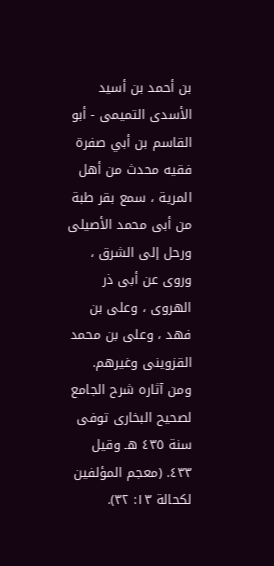بن أحمد بن أسيد الأسدى التميمى - أبو القاسم بن أبي صفرة فقيه محدث من أهل المرية ، سمع بقر طبة
من أبى محمد الأصيلى ورحل إلى الشرق ، وروى عن أبى ذر الهروى ، وعلى بن فهد ، وعلى بن محمد القزوينى وغيرهم.
ومن آثاره شرح الجامع لصحيح البخارى توفى سنة ٤٣٥ هـ وقيل ٤٣٣. (معجم المؤلفين لكحالة ١٣: ٣٢).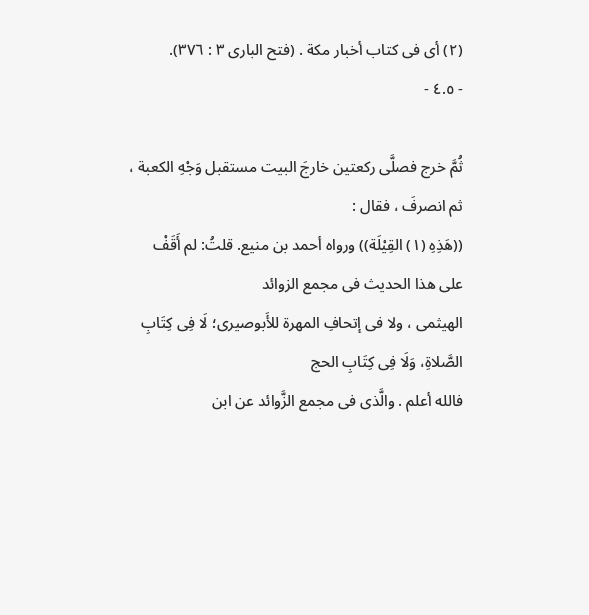(٢) أى فى كتاب أخبار مكة . (فتح البارى ٣ : ٣٧٦).
- ٤.٥ -

ثُمَّ خرج فصلَّى ركعتين خارجَ البيت مستقبل وَجْهِ الكعبة ، ثم انصرفَ ، فقال :
((هَذِهِ (١) القِيْلَة)) ورواه أحمد بن منيع. قلتُ: لم أَقَفْ على هذا الحديث فى مجمع الزوائد
الهيثمى ، ولا فى إتحافِ المهرة للأَبوصيرى؛ لَا فِى كِتَابِ الصَّلاةِ، وَلَا فِى كِتَابِ الحج
فالله أعلم . والَّذى فى مجمع الزَّوائد عن ابن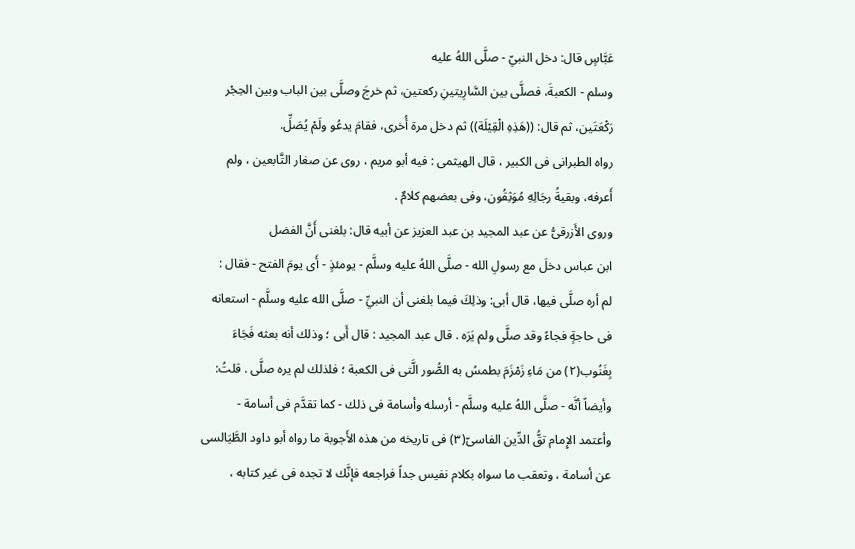عَبَّاسٍ قال: دخل النبيّ - صلَّى اللهُ عليه
وسلم - الكعبةَ، فصلَّى بين السَّارِيتينِ ركعتين، ثم خرجَ وصلَّى بين الباب وبين الحِجْر
رَكْعَتَين، ثم قال: ((هَذِهِ الْقِيْلَة)) ثم دخل مرة أُخرى، فقامَ يدعُو ولَمْ يُصَلِّ.
رواه الطبرانى فى الكبير ، قال الهيثمى : فيه أبو مريم ، روى عن صغار التَّابعين ، ولم
أَعرفه، وبقيةُ رجَالِهِ مُوَثِقُون، وفى بعضهم كلامٌ .
وروى الأَزرقىُّ عن عبد المجيد بن عبد العزيز عن أبيه قال: بلغنى أَنَّ الفضل
ابن عباس دخلَ مع رسولِ الله - صلَّى اللهُ عليه وسلَّم - يومئذٍ - أَى يومَ الفتح - فقال :
لم أره صلَّى فيها، قال أبى: وذلِكَ فيما بلغنى أن النبيِّ - صلَّى الله عليه وسلَّم - استعانه
فى حاجةٍ فجاءً وقد صلَّى ولم يَرَه . قال عبد المجيد : قال أَبى ؛ وذلك أنه بعثه فَجَاءَ
بِغَنُوب(٢) من مَاءِ زَمْزَمَ بطمسُ به الصُّور الَّتى فى الكعبة ؛ فلذلك لم يره صلَّى . قلتُ:
وأيضاً أنَّه - صلَّى اللهُ عليه وسلَّم - أرسله وأسامة فى ذلك - كما تقدَّم فى أسامة -
وأعتمد الإِمام تقُّ الدِّين الفاسىّ(٣) فى تاريخه من هذه الأَجوبة ما رواه أبو داود الطَّيَالسى
عن أسامة ، وتعقب ما سواه بكلام نفيس جداً فراجعه فإنَّك لا تجده فى غير كتابه ،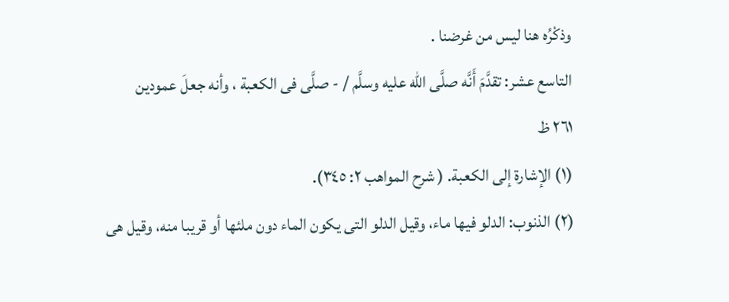وذكْرُه هنا ليس من غرضنا .
التاسع عشر: تقدَّمَ أَنَّه صلَّى الله عليه وسلَّم / - صلَّى فى الكعبة ، وأنه جعلَ عمودين
٢٦١ ظ
(١) الإشارة إلى الكعبة. ( شرح المواهب ٢: ٣٤٥).
(٢) الذنوب: الدلو فيها ماء، وقيل الدلو التى يكون الماء دون ملئها أو قريبا منه، وقيل هى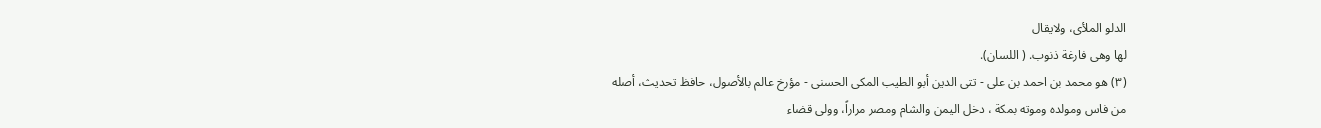الدلو الملأى، ولايقال
لها وهى فارغة ذنوب. ( اللسان).
(٣) هو محمد بن احمد بن على - تتى الدين أبو الطيب المكى الحسنى - مؤرخ عالم بالأصول، حافظ تحديث، أصله
من فاس ومولده وموته بمكة ، دخل اليمن والشام ومصر مراراً، وولى قضاء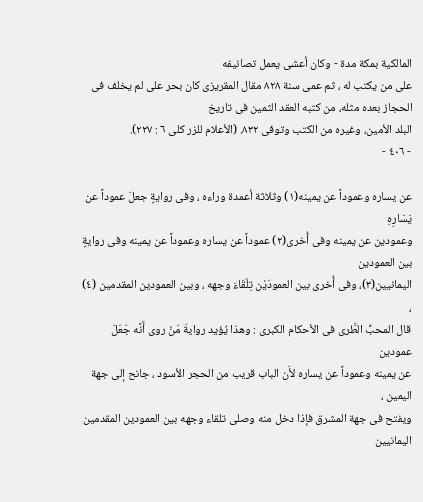المالكية بمكة مدة - وكان أعشى يعمل تصانيفه
على من يكتب له ، ثم عمى سنة ٨٢٨ مقال المقريزى كان بحر على لم يخلف فى الحجاز بعده مثله، من كتبه العقد الثمين فى تاريخ
البلد الأمين، وغيره من الكتب وتوفى ٨٣٢. (الأعلام للزر كلى ٦ : ٢٢٧).
- ٤٠٦ -

عن يساره وعموداً عن يمينه(١) وثلاثة أعمدة وراءه ، وفى روايةٍ جعلَ عموداً عن يَسَارِهِ
وعمودين عن يمينه وفى أُخرى(٢) عموداً عن يساره وعموداً عن يمينه وفى روايةٍ بين العمودين
اليمانيين(٣)، وفى أُخرى بين العمودَيْن تِلْقَاءَ وجهه ، وبين العمودين المقدمين (٤) ،
قال المحبُّ الطَّرى فى الأحكام الكبرى : وهذا يُؤيد روايةَ مَنْ روى أَنَّه جَعَلَ عمودين
عن يمينه وعموداً عن يساره لأَن الباب قريب من الحجر الأسود ، جانح إلى جهة اليمين ،
ويفتح فى جهة المشرق فإذا دخل منه وصلى تلقاء وجهه بين العمودين المقدمين اليمانيين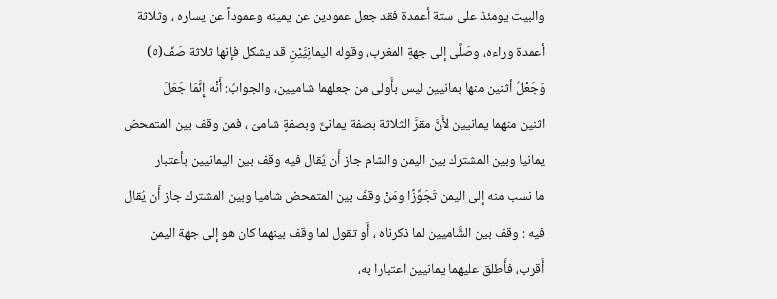والبيت يومئذ على ستة أعمدة فقد جعل عمودين عن يمينه وعموداً عن يساره ، وثلاثة
أعمدة وراءه، وصَلَّى إلى جهةِ المغرب، وقوله اليمانِيَّيْنِ قد يشكل فإنها ثلاثة صَفّ(٥)
وَجَعْلُ أثنين منها بمانيين ليس بأَولى من جعلهما شاميين، والجوابُ: أَنْه إِنَّمَا جَعَلَ
اثنين منهما يمانيين لأَنَّ مقرَّ الثلاثة بصفة يمانىٌّ وبصفةٍ شامىّ ، فمن وقف بين المتمحض
يمانيا وبين المشترك بين اليمن والشام جاز أَن يُقال فيه وقف بين اليمانيين بأعتبار
ما نسب منه إلى اليمن تَجَوِّزًا ومَنْ وقفَ بين المتمحض شاميا وبين المشترك جاز أَن يُقال
فيه : وقف بين الشَّاميين لما ذكرناه ، أَو تقول لما وقف بينهما كان هو إلى جهة اليمن
أَقرب، فأَطلق عليهما يمانيين اعتبارا به،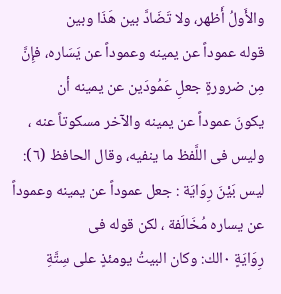والأَولُ أَظهر، ولا تَضَادَّ بين هَذَا وبين
قوله عموداً عن يمينه وعموداً عن يَسَاره، فإِنَّ مِن ضرورةٍ جعلِ عَمُودَين عن يمينه أن
يكونَ عموداً عن يمينه والآخر مسكوتاً عنه ، وليس فى اللَّفظ ما ينفيه، وقال الحافظ (٦):
ليس بَيْنَ رِوَايَة : جعل عموداً عن يمينه وعموداً عن يساره مُخَالَفة ، لكن قوله فى
رِوَايَةٍ ٠الك: وكان البيتُ يومئذٍ على سِتَّةِ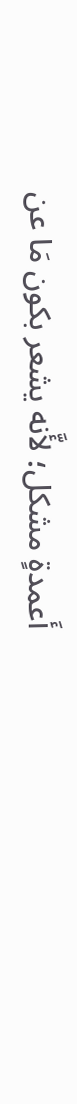أَعمدةٍ مشكل؛ لأَّنه يشعر بكون مَا عن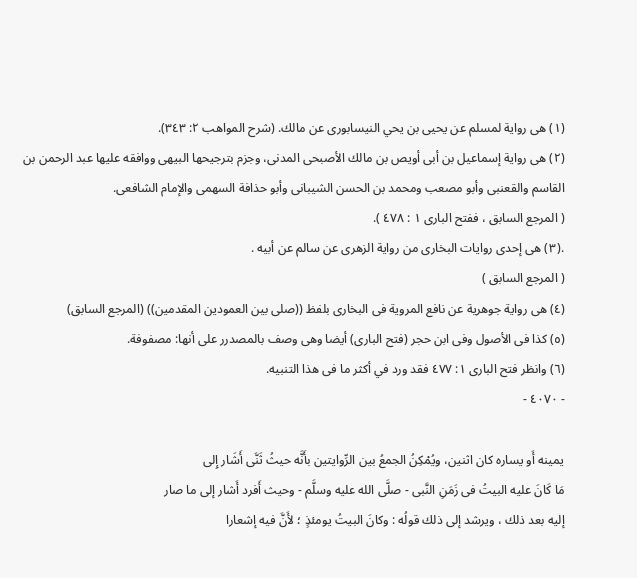(١) هى رواية لمسلم عن يحيى بن يحي النيسابورى عن مالك. (شرح المواهب ٢: ٣٤٣).
(٢) هى رواية إسماعيل بن أبى أويص بن مالك الأصبحى المدنى، وجزم بترجيحها البيهى ووافقه عليها عبد الرحمن بن
القاسم والقعنبى وأبو مصعب ومحمد بن الحسن الشيبانى وأبو حذافة السهمى والإمام الشافعى.
( المرجع السابق ، ففتح البارى ١ : ٤٧٨ ).
.(٣) هى إحدى روايات البخارى من رواية الزهرى عن سالم عن أبيه .
( المرجع السابق )
(٤) هى رواية جوهرية عن نافع المروية فى البخارى بلفظ ((صلى بين العمودين المقدمين)) (المرجع السابق)
(٥) كذا فى الأصول وفى ابن حجر (فتح البارى) أيضا وهى وصف بالمصدرر على أنها: مصفوفة.
(٦) وانظر فتح البارى ١: ٤٧٧ فقد ورد في أكثر ما فى هذا التنبيه.
- ٤٠٧٠ -

يمينه أَو يساره كان اثنين، ويُمْكِنُ الجمعُ بين الرِّوايتين بأَنَّه حيثُ ثَنَّى أَشَار إِلى
مَا كَانَ عليه البيتُ فى زَمَنِ النَّبى - صلَّى الله عليه وسلَّم - وحيث أَفرد أَشار إلى ما صار
إليه بعد ذلك ، ويرشد إلى ذلك قولُه : وكانَ البيتُ يومئذٍ ؛ لأَنَّ فيه إشعارا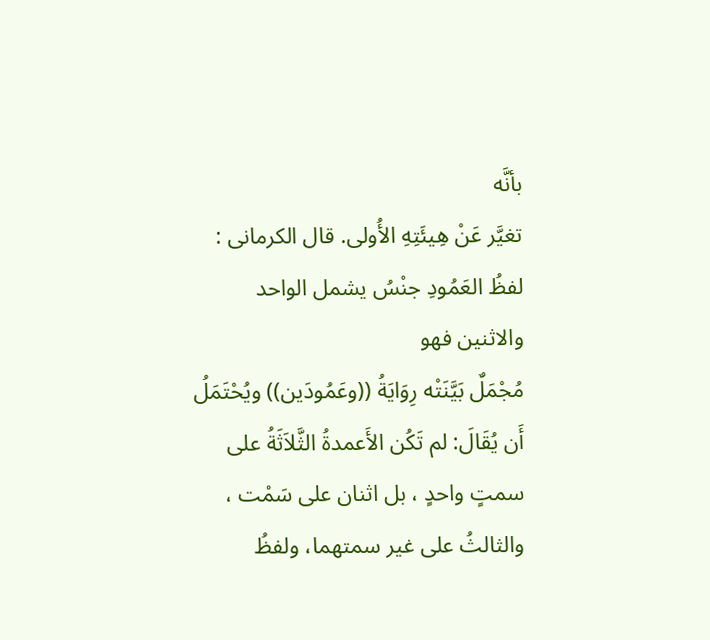بأنَّه
تغيَّر عَنْ هِيئَتِهِ الأُولى. قال الكرمانى : لفظُ العَمُودِ جنْسُ يشمل الواحد والاثنين فهو
مُجْمَلٌ بَيَّنَتْه رِوَايَةُ ((وعَمُودَين)) ويُحْتَمَلُ أَن يُقَالَ: لم تَكُن الأَعمدةُ الثَّلاَثَةُ على
سمتٍ واحدٍ ، بل اثنان على سَمْت ، والثالثُ على غير سمتهما، ولفظُ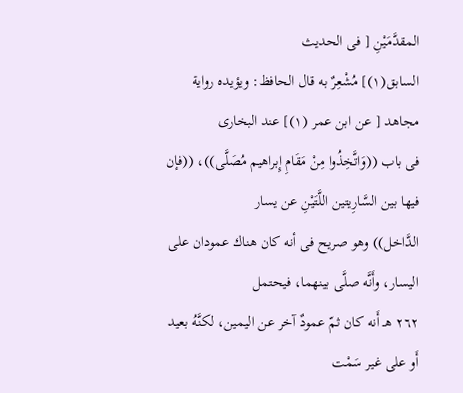المقدَّمَيْنِ [ فى الحديث
السابق(١)] مُشْعِرٌ به قال الحافظ: ويؤيده رواية مجاهد [ عن ابن عمر (١)] عند البخارى
فى باب ((وَاتَّخِذُوا مِنْ مَقَامِ إِبراهيم مُصَلَّى))، ((فإن فيها بين السَّارِيتين اللَّتَيْنِ عن يسار
الدَّاخل)) وهو صريح فى أنه كان هناك عمودان على اليسار، وأَنَّه صلَّى بينهما، فيحتمل
٢٦٢ هـ أَنه كان ثمّ عمودٌ آخر عن اليمين، لكنَّهُ بعيد أَو على غير سَمْت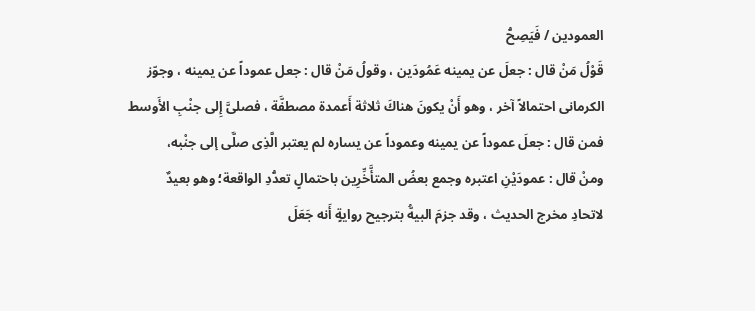العمودين / فَيَصِحُّ
قَوْلُ مَنْ قال : جعلَ عن يمينه عَمُودَين ، وقولُ مَنْ قال : جعل عموداً عن يمينه ، وجوّز
الكرمانى احتمالاً آخر ، وهو أَنْ يكونَ هناكَ ثلاثة أَعمدة مصطفَّة ، فصلىَّ إِلى جنْبِ الأَوسط
فمن قال : جعلَ عموداً عن يمينه وعموداً عن يساره لم يعتبر الَّذِى صلَّى إلى جنْبه،
ومنْ قال : عمودَيْنِ اعتبره وجمع بعضُ المتأَّخِّرِين باحتمالٍ تعدُّدِ الواقعة؛ وهو بعيدٌ
لاتحادِ مخرج الحديث ، وقد جزمَ البيهُّ بترجيح روايةٍ أَنه جَعَلَ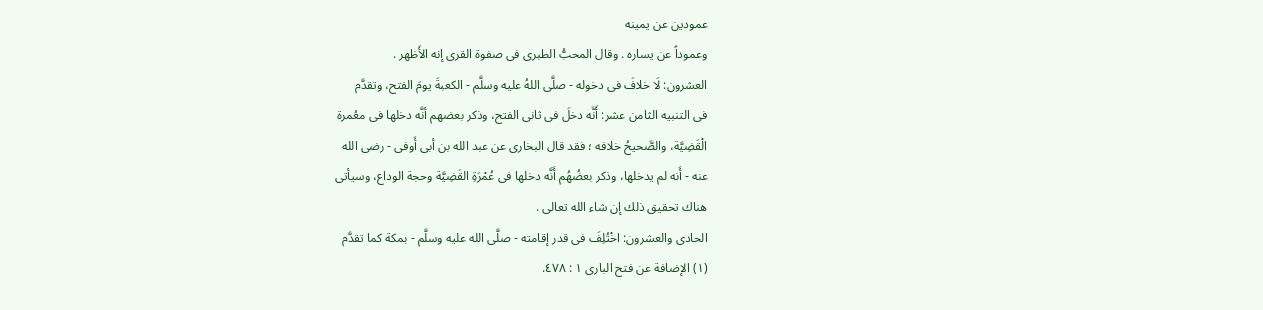عمودين عن يمينه
وعموداً عن يساره . وقال المحبُّ الطبرى فى صفوة القرى إنه الأَظهر .
العشرون: لَا خلافَ فى دخوله - صلَّى اللهُ عليه وسلَّم - الكعبةَ يومَ الفتح، وتقدَّم
فى التنبيه الثامن عشر: أَنَّه دخلَ فى ثانى الفتح، وذكر بعضهم أنَّه دخلها فى معُمرة
الْقَضِيَّة، والصَّحيحُ خلافه ؛ فقد قال البخارى عن عبد الله بن أبى أَوفى - رضى الله
عنه - أَنه لم يدخلها، وذكر بعضُهُم أَنَّه دخلها فى عُمْرَةِ القَضِيَّة وحجة الوداع، وسيأتى
هناك تحقيق ذلك إن شاء الله تعالى .
الحادى والعشرون: اخْتُلِفَ فى قدر إقامته - صلَّى الله عليه وسلَّم - بمكة كما تقدَّم
(١) الإضافة عن فتح البارى ١ : ٤٧٨.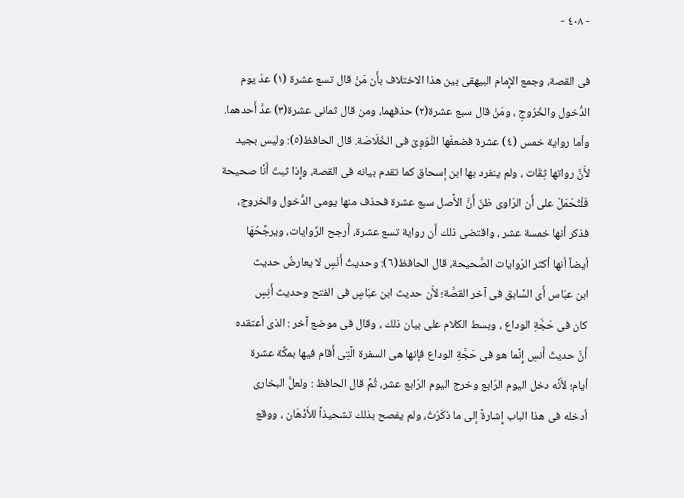- ٤٠٨ -

فى القصة، وجمع الإِمام البيهقى بين هذا الاختلاف بأَن مَنْ قال تسع عشرة (١) عدّ يوم
الدُّخول والخُرُوجِ ، ومَنْ قال سبع عشرة(٢) حذفهما، ومن قال ثمانى عشرة(٣) عدَّ أَحدهما.
وأما رواية خمس (٤) عشرة فضعفّها النَّوَوِىّ فى الخُلَاصَة. قال الحافظ(٥): وليس بجيد
لأَنَّ رواتها ثِقَات ، ولم ينفرد بها ابن إسحاق كما تقدم بيانه فى القصة، وإِذا ثبتَ أَنَّا صحيحة
فَلْتُحْمَلْ على أَن الرّاوى ظنّ أَنَّ الأَّصل سبع عشرة فحذف منها يومى الدُّخول والخروج،
فذكر أنها خمسة عشر ، واقتضى ذلك أَن رواية تسع عشرة، أَرجح الرِّوايات، ويرجِّحُهَا
أيضاً أنها أكثر الرّوايات الصَّحيحة، قال الحافظ(٦): وحديثُ أَنْسٍ لا يعارضُ حديث
ابن عبّاس أَى السَّابق فى آخر القصَّة؛ لأَن حديث ابن عبّاسٍ فى الفتح وحديث أَنِسٍ
كان فى حَجَّةِ الوداع ، وبسط الكلام على بيان ذلك ، وقال فى موضع آخر : الذى أعتقده
أَنَّ حديثَ أَنسِ إِنَّما هو فى حَجَّةِ الوداع فإنها هى السفرة الَّتِى أَقام فيها بمكَّة عشرة
أيام؛ لأَنَّه دخل اليوم الرّابع وخرج اليوم الرّابع عشر، ثُمَّ قال الحافظ : ولعلَّ البخارى
أدخله فى هذا الباب إِشارةً إلى ما ذكَرْتُ، ولم يفصح بذلك تشحيذاً للأَذْهَان ، ووقع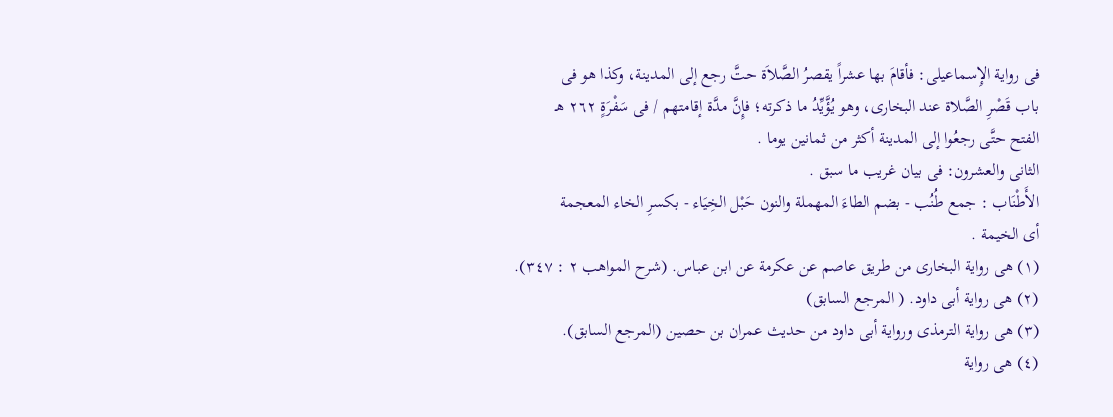فى رواية الإِسماعيلى: فأقامَ بها عشراً يقصرُ الصَّلاَة حتَّ رجع إلى المدينة، وكذا هو فى
باب قَصْرِ الصَّلاة عند البخارى، وهو يُؤَّيِّدُ ما ذكرته؛ فإِنَّ مدَّة إقامتهم / فى سَفْرَةٍ ٢٦٢ هـ
الفتح حتَّى رجعُوا إلى المدينة أكثر من ثمانين يوما .
الثانى والعشرون: فى بيان غريب ما سبق .
الأَطْنَاب : جمع طُنُب - بضم الطاءَ المهملة والنون حَبْل الخِيَاء - بكسرِ الخاء المعجمة
أى الخيمة .
(١) هى رواية البخارى من طريق عاصم عن عكرمة عن ابن عباس. (شرح المواهب ٢ : ٣٤٧).
(٢) هى رواية أبى داود. ( المرجع السابق)
(٣) هى رواية الترمذى ورواية أبى داود من حديث عمران بن حصين (المرجع السابق).
(٤) هى رواية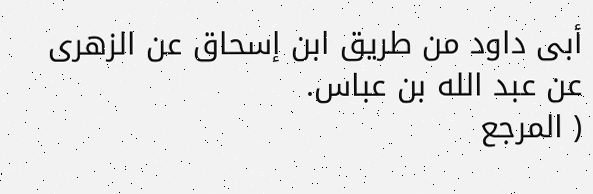أبى داود من طريق ابن إسحاق عن الزهرى عن عبد الله بن عباس.
( المرجع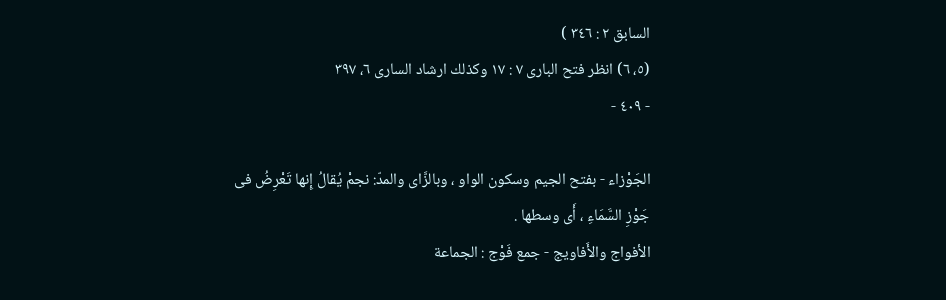السابق ٢ : ٣٤٦ )
(٥، ٦) انظر فتح البارى ٧ : ١٧ وكذلك ارشاد السارى ٦، ٣٩٧
- ٤٠٩ -

الجَوْزاء - بفتح الجيم وسكون الواو ، وبالزَّاى والمدّ: نجمْ يُقالُ إِنها تَعْرِضُ فى
جَوْزِ السَّمَاءِ ، أَى وسطها .
الأفواج والأَفاويج - جمع فَوْج : الجماعة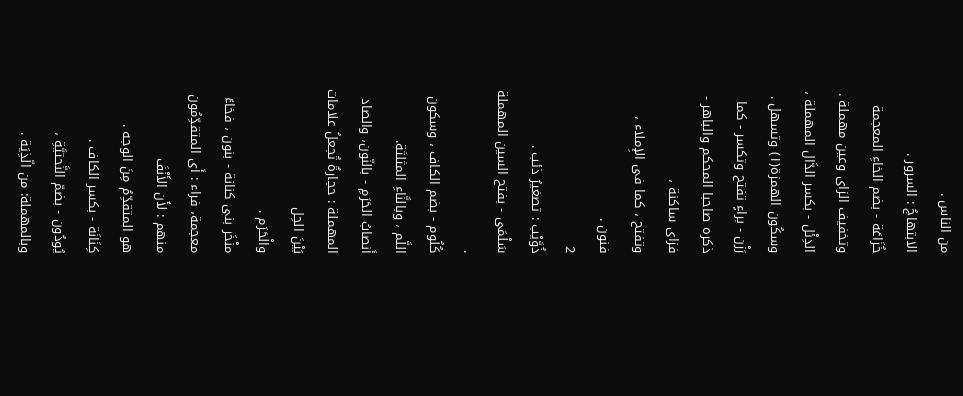من الناس .
الابتهاجُ : السرور .
خُزَاعَة - بضم الخاءِ المعجمة وتخفيف الزاى وعين مهملة .
الدِئْل - بكسر الدَّال المهملة ، وسكُون الهمزة(١) وتسهل .
رَزْن - براءٍ تفتح وتكسر - كما ذكره صاحبا المحكم والباهر - فزاى ساكنة ،
وتفتح ، كما فى الإِملاء ، فنون .
2
ذُوَّيْب : تصغيرُ ذئب .
سَلْمَى - بفتح السين المهملة .
كُلُوم - بضم الكاف ، وسكون اللَّم ، وبالنَّاءِ المثلثة.
أَنصابُ الحَرَمِ - بالنّون، والصاد المهملة : حجارةٌ تُجعلُ علامات بَيْنَ الحِل
والْحَرَم .
منْخَر بنى كنانة - بنون ، فخاءً معجمة، فراء : أَى المتقدِّمُون منهم : لأَن الأَنْفَ
هو المتقدِّمُ مِنَ الوجه .
كِنَانَة - بكسر الكاف .
يُودُون - بضمّ النَّحتيَّةِ ، وبالمهملة: من الّذِيَة .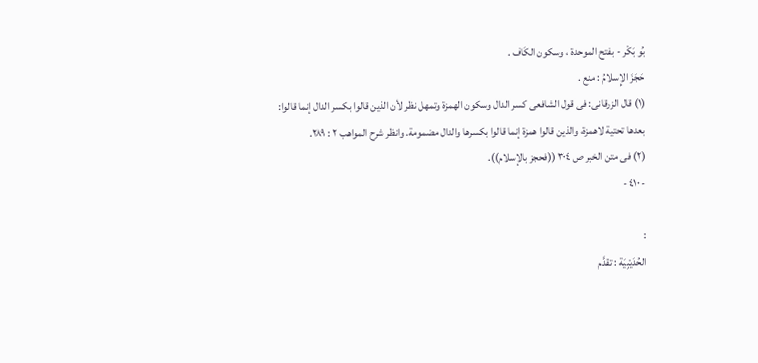بُو بَكْر - بفتح الموحدة ، وسكون الكَاف .
حَجَزَ الإِسلامُ : منع .
(١) قال الزرقانى: فى قول الشافعى كسر الدال وسكون الهمزة وتمهل نظر لأن الذين قالوا بكسر الدال إنما قالوا:
بعدها تحتية لاهمزة، والذين قالوا همزة إنما قالوا بكسرها والدال مضمومة. وانظر شرح المواهب ٢ : ٢٨٩.
(٢) فى متن الخبر ص ٣٠٤ ((فحجز بالإسلام)).
- ٤١٠ -

:
الحُدَيْبِيَة : تقدَّم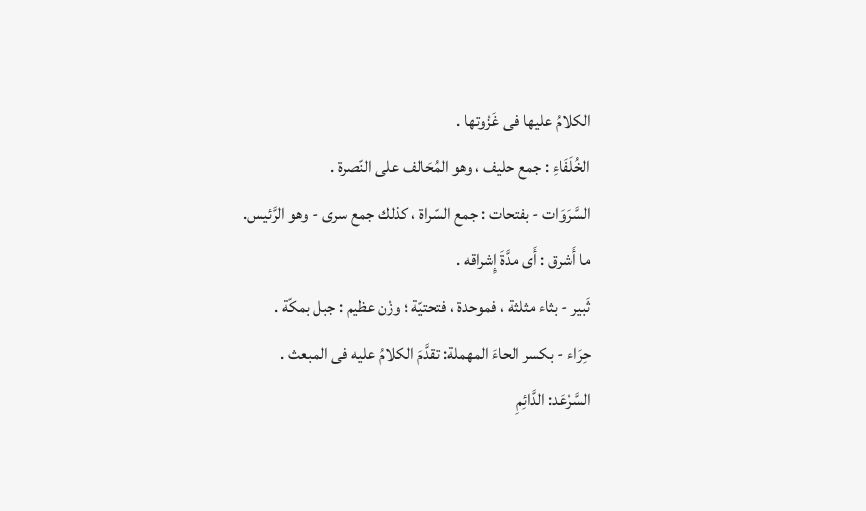الكلامُ عليها فى غَزْوتها .
الخُلَفَاءِ : جمع حليف ، وهو المُحَالف على النّصرة .
السَّرَوَات - بفتحات : جمع السّراة ، كذلك جمع سرى - وهو الرَّئيس.
ما أَشرق : أَى مدَّةَ إِشراقه .
ثَبير - بثاء مثلثة ، فموحدة ، فتحتيّة ؛ وزْن عظيم : جبل بمكّة .
حِرَاء - بكسر الحاءَ المهملة: تقدَّمَ الكلامُ عليه فى المبعث .
السَّرْعَد: الدَّائِمِ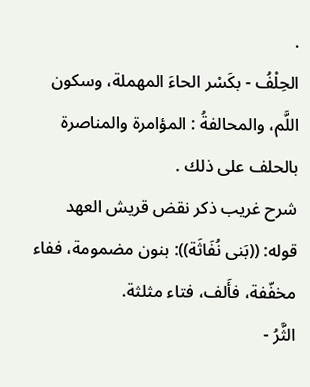.
الحِلْفُ - بكَسْر الحاءَ المهملة، وسكون اللَّم، والمحالفةُ : المؤامرة والمناصرة
بالحلف على ذلك .
شرح غريب ذكر نقض قريش العهد
قوله: ((بَنى نُفَاثَة)): بنون مضمومة، ففاء مخفّفة، فأَلف، فتاء مثلثة.
الثَّرُ -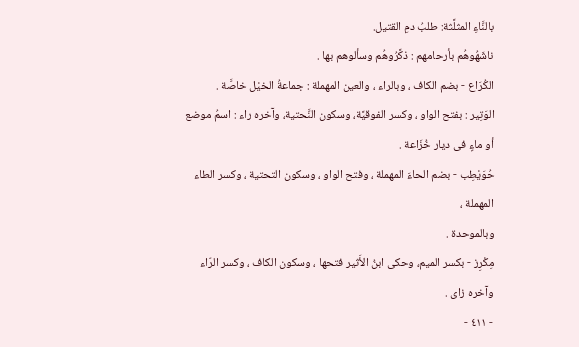بالنَّاءِ المثلَّثة: طلبُ دمِ القتيل.
ناشَهُوهُم بأرحامهم : ذكَّرُوهُم وسألوهم بها .
الكُرَاع - بضم الكاف ، وبالراء ، والعين المهملة : جماعةُ الخيْل خاصَّة .
الوَتِير : بفتح الواو ، وكسر الفوقيَّة، وسكون النَّحتية، وآخره راء : اسمُ موضع
أو ماءٍ فى ديار خُزَاعة .
حُوَيْطِب - بضم الحاءَ المهملة ، وفتح الواو ، وسكون التحتية ، وكسر الطاء المهملة ،
وبالموحدة .
مِكْرِز - بكسر الميم، وحكى ابنُ الأَثير فتحها ، وسكون الكاف ، وكسر الرّاء
وآخره زای .
- ٤١١ -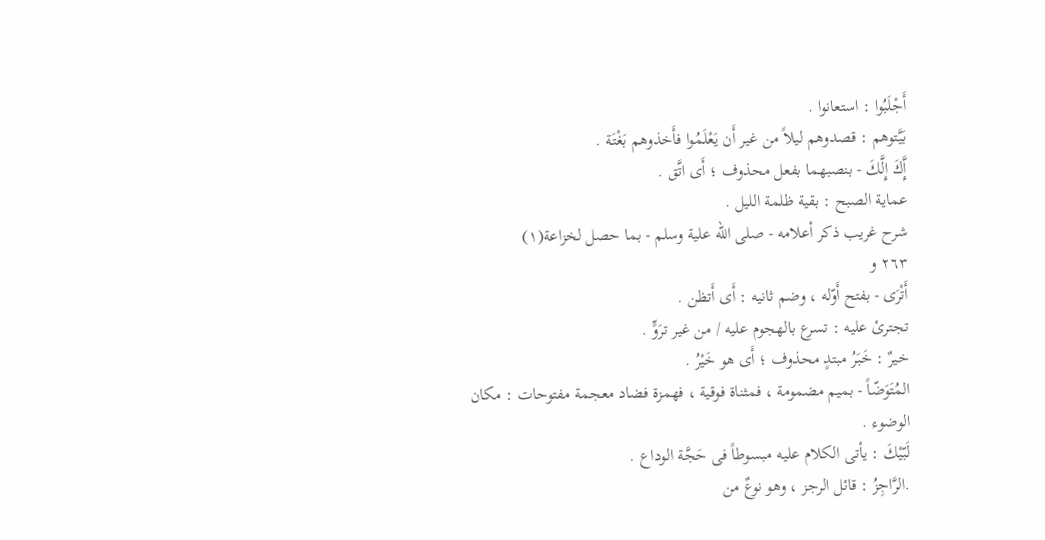أَجْلَبُوا : استعانوا .
بَيَّتوهم : قصدوهم ليلاً من غير أَن يَعْلَمُوا فأَخذوهم بَغْتَة .
إَِّكَ إِلَّكَ - بنصبهما بفعل محذوف ؛ أَى اتَّق .
عماية الصبح : بقية ظلمة الليل .
شرح غريب ذكر أعلامه - صلى الله علية وسلم - بما حصل لخزاعة(١)
٢٦٣ و
أَتْرَى - بفتح أَوّله ، وضم ثانيه : أَى أَتظن .
تجترئ عليه : تسرع بالهجوم عليه / من غير ترَوٍّ .
خيرٌ : خَبَرُ مبتدٍ محذوف ؛ أَى هو خَيْرُ .
المُتَوَضّاً - بميم مضمومة ، فمثناة فوقية ، فهمزة فضاد معجمة مفتوحات : مكان
الوضوء .
لَبّيْكَ : يأتى الكلام عليه مبسوطاً فى حَجَّة الوداع .
.الرَّاجِزُ : قائل الرجز ، وهو نوعٌ من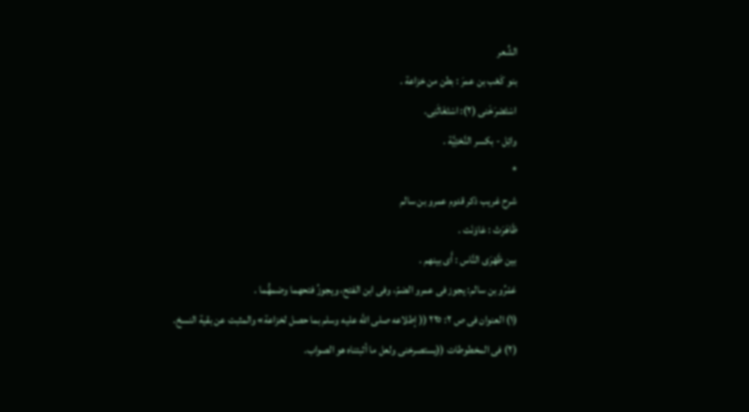الشِّعر
بنو كَعْب بن عمرَ : بطن من خزاعة .
اسْتَصْرَخَنى (٢): اسْتَغَاثَنِى.
وائِل - بكسر النَّحْتِيَّة .
*
شرح غريب ذكر قدوم عمرو بن سالم
ظَاهَرَتْ : عَاوَنَت .
بين ظَهْرَى النَّاس : أَى بينهم .
عَمْرُو بن سالم: يجوز فى عمرو الضمّ، وفى ابن الفتح، ويجوزُ فتحهما وضمهُّما .
(١) العنوان فى ص ٢: ٢٢٥ (( إطلاعه صلى الله عليه وسلم بما حصل لخزاعة» والمثبت عن بقية النسخ.
(٢) فى المخطوطات ((يستصرخنى ولعل ما أثبتناه هو الصواب.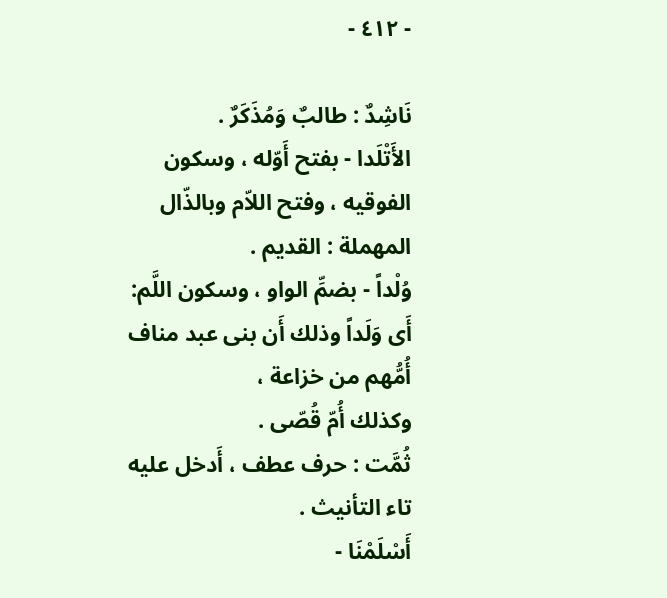- ٤١٢ -

نَاشِدٌ : طالبٌ وَمُذَكَرٌ .
الأَتْلَدا - بفتح أَوّله ، وسكون الفوقيه ، وفتح اللاّم وبالذّال المهملة : القديم .
وُلْداً - بضمِّ الواو ، وسكون اللَّم: أَى وَلَداً وذلك أَن بنى عبد مناف أُمُّهم من خزاعة ،
وكذلك أُمّ قُصّى .
ثُمَّت : حرف عطف ، أَدخل عليه تاء التأنيث .
أَسْلَمْنَا -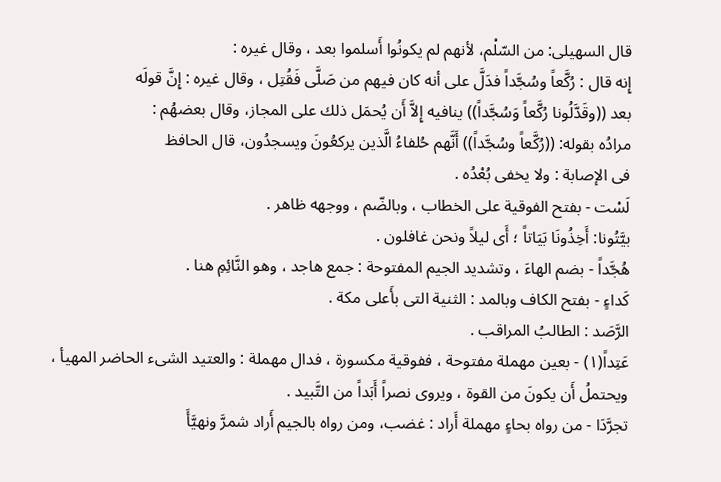قال السهيلى: من السّلْم، لأنهم لم يكونُوا أَسلموا بعد ، وقال غيره :
إِنه قال : رُكَّعاً وسُجَّداً فدَلَّ على أنه كان فيهم من صَلَّى فَقُتِل ، وقال غيره : إِنَّ قولَه
بعد ((وقَدَّلُونا رُكَّعاً وَسُجَّداً)) ينافيه إِلاَّ أَن يُحمَل ذلك على المجاز، وقال بعضهُم :
مرادُه بقوله: ((رُكَّعاً وسُجَّداً)) أَنَّهم حُلفاءُ الَّذين يركعُونَ ويسجدُون، قال الحافظ
فى الإصابة : ولا يخفى بُعْدُه .
لَسْت - بفتح الفوقية على الخطاب ، وبالضّم ، ووجهه ظاهر .
بيَّتُونا: أَخِذُونَا بَيَاتاً ؛ أَى ليلاً ونحن غافلون .
هُجَّداً - بضم الهاءَ ، وتشديد الجيم المفتوحة : جمع هاجد ، وهو النَّائِمِ هنا .
كَداءٍ - بفتح الكاف وبالمد : الثنية التى بأَعلى مكة .
الرَّصَد : الطالبُ المراقب .
عَتِداً(١) - بعين مهملة مفتوحة ، ففوقية مكسورة ، فدال مهملة : والعتيد الشىء الحاضر المهيأ ،
ويحتملُ أَن يكونَ من القوة ، ويروى نصراً أَبَداً من التَّبيد .
تجرَّدَا - من رواه بحاءٍ مهملة أَراد : غضب، ومن رواه بالجيم أَراد شمرَّ ونهيَّأَ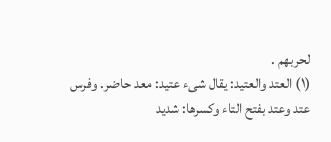لحربهم .
(١) العتد والعتيد: يقال شىء عتيد: معد حاضر. وفرس عتد وعتد بفتح التاء وكسرها: شديد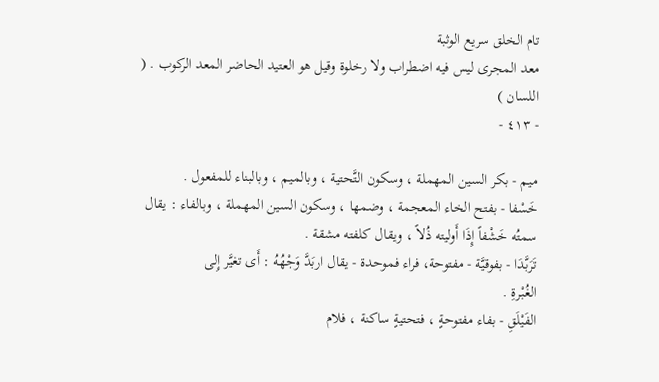تام الخلق سريع الوثبة
معد المجرى ليس فيه اضطراب ولا رخلوة وقيل هو العتيد الحاضر المعد الركوب . ( اللسان )
- ٤١٣ -

ميم - بكر السين المهملة ، وسكون التَّحتية ، وبالميم ، وبالبناء للمفعول .
خَسْفا - بفتح الخاء المعجمة ، وضمها ، وسكون السين المهملة ، وبالفاء : يقال
سمتُه خَشْفاً إِذَا أَوليته ذُلاً ، ويقال كلفته مشقة .
تَرَبَّدَا - بفوقيَّة - مفتوحة، فراء فموحدة - يقال اربَدَّ وَجْهُهُ : أَى تغيَّر إِلى
الغُبْرةِ .
الفَيْلَقِ - بفاء مفتوحةٍ ، فتحتيةٍ ساكنة ، فلام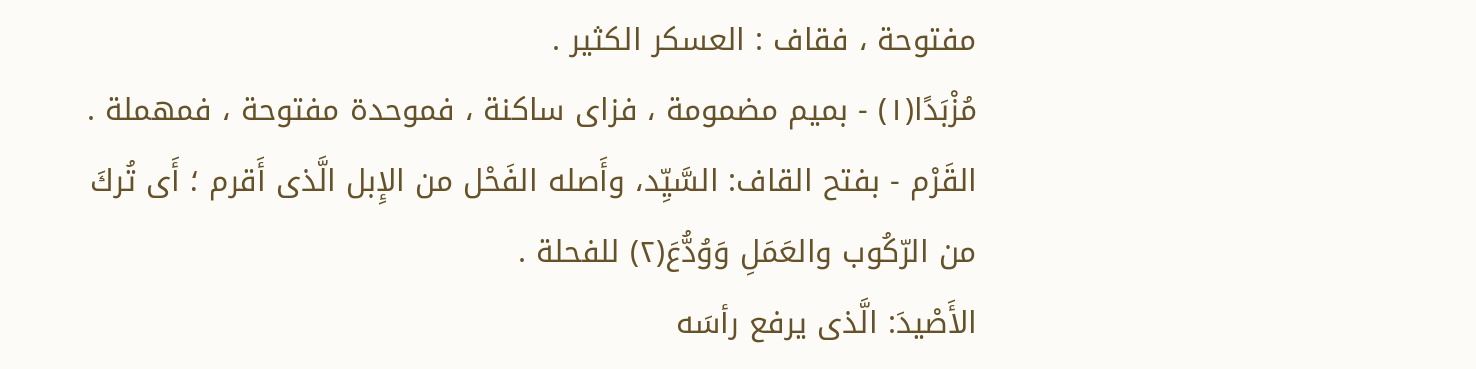مفتوحة ، فقاف : العسكر الكثير .
مُزْبَدًا(١) - بميم مضمومة ، فزاى ساكنة ، فموحدة مفتوحة ، فمهملة .
القَرْم - بفتح القاف: السَّيِّد، وأَصله الفَحْل من الإِبل الَّذى أَقرم ؛ أَى تُركَ
من الرّكُوب والعَمَلِ وَوُدُّعَ(٢) للفحلة .
الأَصْيدَ: الَّذى يرفع رأسَه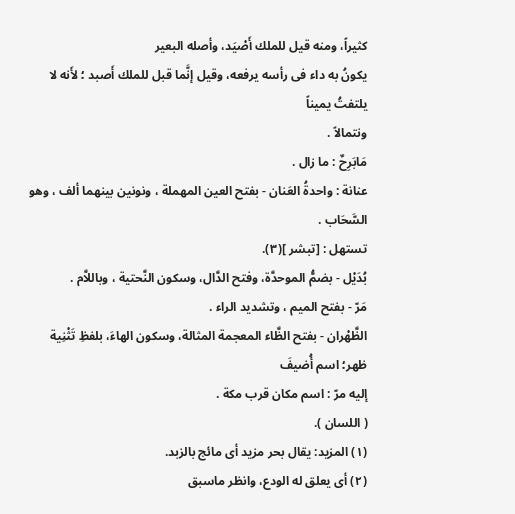كثيراً، ومنه قيل للملك أَصْيَد، وأصله البعير
يكونُ به داء فى رأسه يرفعه، وقيل إنَّما قبل للملك أَصبد ؛ لأَنه لا يلتفتُ يميناً
ونتمالاً .
مَابَرِحٌ : ما زال .
عنانة : واحدةُ العَنان - بفتح العين المهملة ، ونونين بينهما ألف ، وهو السَّحَاب .
تستهل : [تبشر ](٣).
بُدَيْل - بضمُّ الموحدَّة، وفتح الدَّال، وسكون النَّحتية ، وباللاَّم .
مَرّ - بفتح الميم ، وتشديد الراء .
الظَّهْران - بفتح الظَّاء المعجمة المثالة، وسكون الهاءَ، بلفظِ تَثْنِية ظهر؛ اسم أُضيفَ
إليه مرّ : اسم مكان قرب مكة .
( اللسان ).
(١) المزيد: يقال بحر مزيد أى مائج بالزبد.
(٢) أى يعلق له الودع، وانظر ماسبق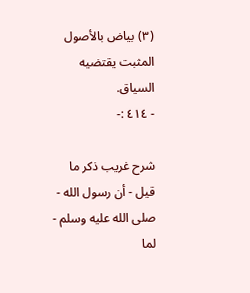(٣) بياض بالأصول المثبت يقتضيه السياق.
- ٤١٤ :-

شرح غريب ذكر ما قيل - أن رسول الله -
صلى الله عليه وسلم - لما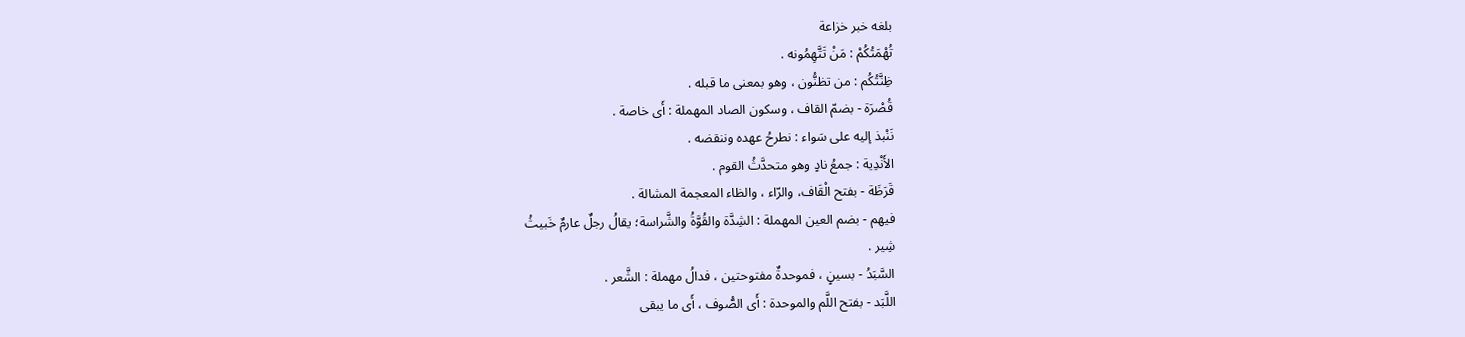بلغه خبر خزاعة
تُهْمَتُكُمْ : مَنْ تَتَّهِمُونه .
ظِنَّتُكُم : من تظنُّون ، وهو بمعنى ما قبله .
قُصْرَة - بضمّ القاف ، وسكون الصاد المهملة : أَى خاصة .
نَنْبذ إليه على سَواء : نطرحُ عهده وننقضه .
الأَنْدِية : جمعُ نادٍ وهو متحدَّثُ القوم .
قَرَظَة - بفتح الْقَاف، والرّاء ، والظاء المعجمة المشالة .
فيهم - بضم العين المهملة : الشِدَّة والقُوَّةُ والشَّراسة؛ يقالُ رجلٌ عارمٌ خَبيثُ
شِير .
السَّبَدُ - بسينٍ ، فموحدةٌ مفتوحتين ، فدالُ مهملة : الشَّعر .
اللَّبَد - بفتح اللَّم والموحدة : أَى الصُّوف ، أَى ما يبقى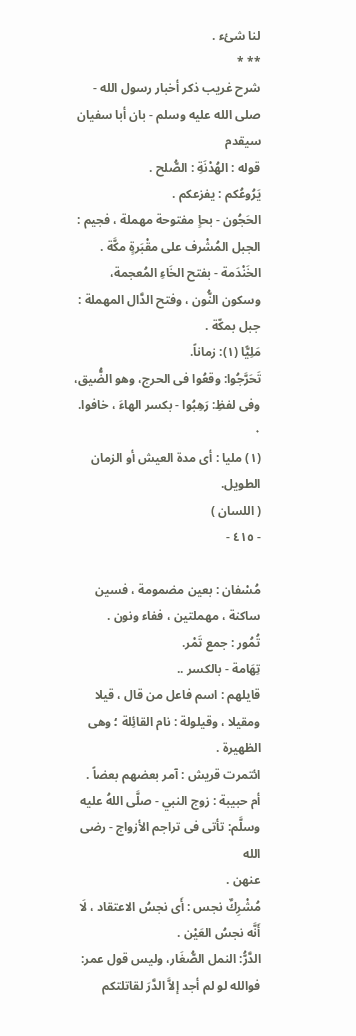لنا شئء .
** *
شرح غريب ذكر أخبار رسول الله - صلى الله عليه وسلم - بان أبا سفيان
سيقدم
قوله : الهُدْنَةِ : الصُّلح .
يَرُوعُكم : يفزعكم .
الحَجُون - بحاٍ مفتوحة مهملة ، فجيم : الجبل المُشْرف على مقْبَرةٍ مكَّة .
الخَنْدَمة - بفتح الخَاءِ المُعجمة، وسكون النُّون ، وفتح الدَّال المهملة : جبل بمكّة .
مَلِيًّا (١): زماناً.
تَحَرَّجُوا: وقعُوا فى الحرج، وهو الضُّيق، وفى لفظِ: رَهِبُوا - بكسر الهاءَ ، خافوا.
٠
(١) مليا : أى مدة العيش أو الزمان الطويل.
( اللسان )
- ٤١٥ -

مُسْفان : بعين مضمومة ، فسين ساكنة ، مهملتين ، ففاء ونون .
تُمُور : جمع تَمْر.
تِهَامة - بالكسر ..
قايلهم : اسم فاعل من قال ، قيلا ومقيلا ، وقيلولة : نام القائِلة ؛ وهى الظهيرة .
ائتمرت قريش : آمر بعضهم بعضاً .
أم حبيبة : زوج النبي - صلَّى اللهُ عليه وسلَّم: تأتى فى تراجم الأزواج - رضى الله
عنهن .
مُشْرِكٌ نجس : أَى نجسُ الاعتقاد ، لَا أَنَّه نجسُ العَيْن .
الدَّرُّ: النمل الصُّغَار، وليس قول عمر: فوالله لو لم أجد إلاَّ الدَّرَ لقاتلتكم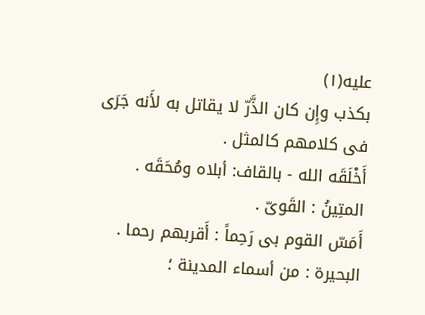عليه(١)
بكذب وإِن كان الذَّرّ لا يقاتل به لأَنه جَرَى فى كلامهم كالمثل .
أَخْلَقَه الله - بالقاف: أبلاه ومُحَقَه .
المتِينُ : القَوىّ .
أَمَسّ القوم بى رَحِماً : أَقربهم رحما .
البحيرة : من أسماء المدينة ؛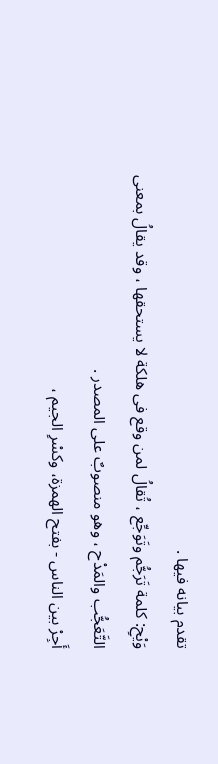تقدم بيانه فيها .
وَيْحِ: كلمة تَرَجُّم وتَوَجِّع ، تُقالُ لمن وقع فى هلكة لا يستحقها ، وقد يقالُ بمعنى
التَّعَجُّب والمَدْح ، وهو منصوبٌ على المصدر .
أَجِرْ بين الناس - بفتح الهمزة، وكسْرِ الجيم ،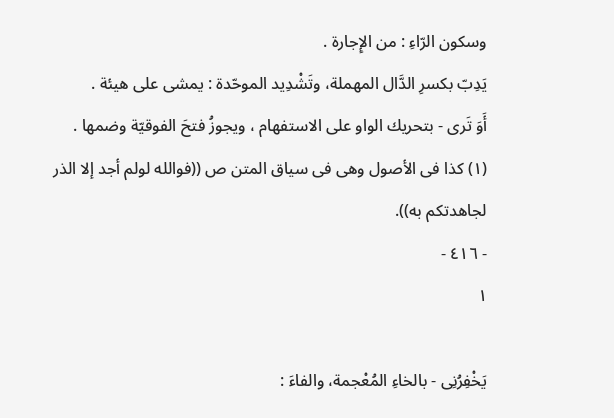وسكون الرّاءِ : من الإِجارة .
يَدِبّ بكسرِ الدَّال المهملة، وتَشْدِيد الموحّدة : يمشى على هيئة .
أَوَ تَرى - بتحريك الواو على الاستفهام ، ويجوزُ فتحَ الفوقيّة وضمها .
(١) كذا فى الأصول وهى فى سياق المتن ص ((فوالله لولم أجد إلا الذر لجاهدتكم به)).
- ٤١٦ -
١

يَخْفِرُنِى - بالخاءِ المُعْجمة، والفاءَ :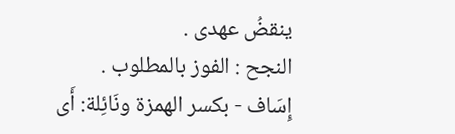ينقضُ عهدى .
النجح : الفوز بالمطلوب .
إِسَاف - بكسر الهمزة ونَائِلة: أَى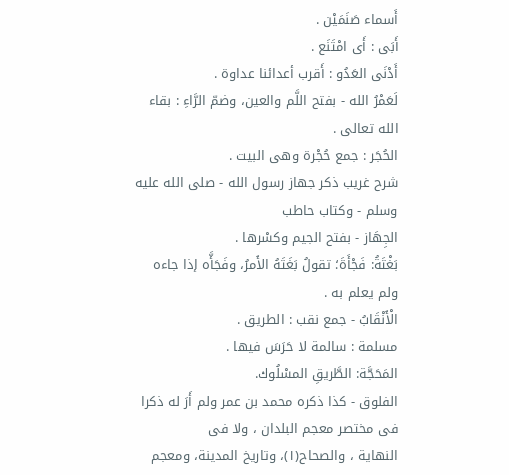أَسماء صَنَمَيْن .
أَبَى : أَى امْتَنَع .
أَدْنَى العَدُو : أَقرب أعدائنا عداوة .
لَعَمْرُ الله - بفتح اللَّم والعين، وضمّ الرَّاءِ : بقاء الله تعالى .
الحُجَر : جمع حُجْرة وهى البيت .
شرح غريب ذكر جهاز رسول الله - صلى الله عليه وسلم - وكتاب حاطب
الجِهَاز - بفتح الجيم وكسْرها .
بَغْتَةُ: فَجْأَةَ؛ تقولُ بَغَتَهُ الأَمرُ، وفَجَأَّه إذا جاءه ولم يعلم به .
الْأَنْقَابُ - جمع نقب : الطريق .
مسلمة : سالمة لا حَرَسَ فيها .
المَحَجَّة: الطَّريقِ المسْلُوك.
الفلوق - كذا ذكره محمد بن عمر ولم أَرَ له ذكرا فى مختصر معجم البلدان ، ولا فى
النهاية ، والصحاح(١)، وتاريخ المدينة، ومعجم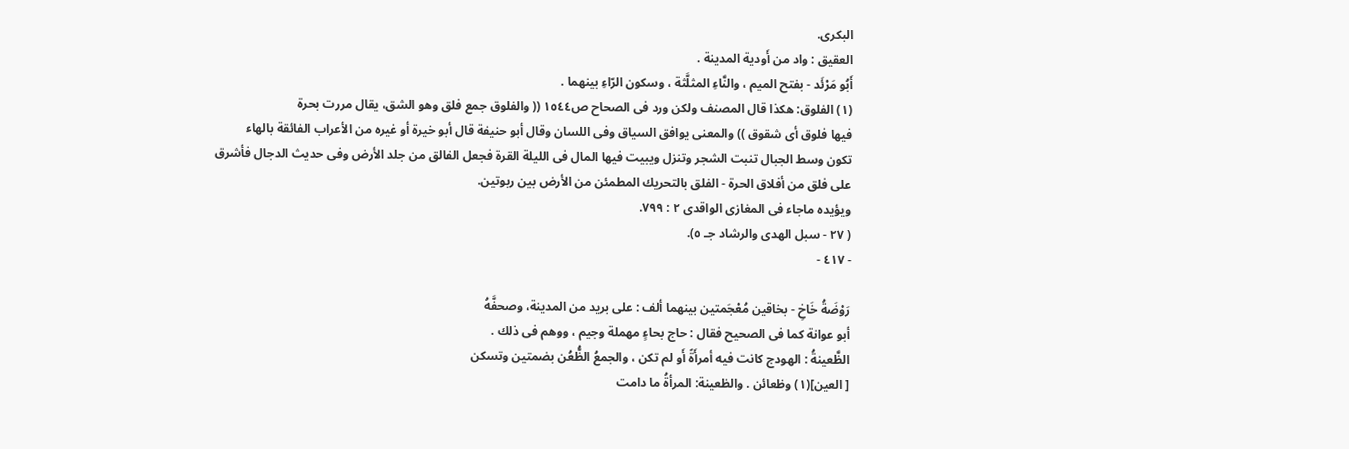البكرى.
العقيق : واد من أَودية المدينة .
أَبُو مَرْئَد - بفتح الميم ، والنَّاءِ المثلَّثة ، وسكون الرّاءِ بينهما .
(١) الفلوق: هكذا قال المصنف ولكن ورد فى الصحاح ص١٥٤٤ (( والفلوق جمع فلق وهو الشق، يقال مررت بحرة
فيها فلوق أى شقوق )) والمعنى يوافق السياق وفى اللسان وقال أبو حنيفة قال أبو خيرة أو غيره من الأعراب الفائقة بالهاء
تكون وسط الجبال تنبت الشجر وتنزل ويبيت فيها المال فى الليلة القرة فجعل الفالق من جلد الأرض وفى حديث الدجال فأشرق
على فلق من أفلاق الحرة - الفلق بالتحريك المطمئن من الأرض بين ربوتين.
ويؤيده ماجاء فى المغازى الواقدى ٢ : ٧٩٩.
( ٢٧ - سبل الهدى والرشاد جـ ٥).
- ٤١٧ -

رَوْضَةُ خَاخِ - بخاقين مُعْجَمتين بينهما ألف : على بريد من المدينة، وصحفَّهُ
أبو عوانة كما فى الصحيح فقال : حاج بحاءٍ مهملة وجيم ، ووهم فى ذلك .
الظَّعينةُ : الهودج كانت فيه أمرأَةً أَو لم تكن ، والجمعُ الظُّعُن بضمتين وتسكن
[ العين](١) وظعائن . والظعينة: المرأةُ ما دامت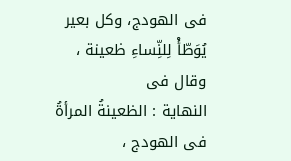فى الهودج، وكل بعير يُوَطّأْ لِلنِّساءِ ظعينة ، وقال فى
النهاية : الظعينةُ المرأةُ فى الهودج ،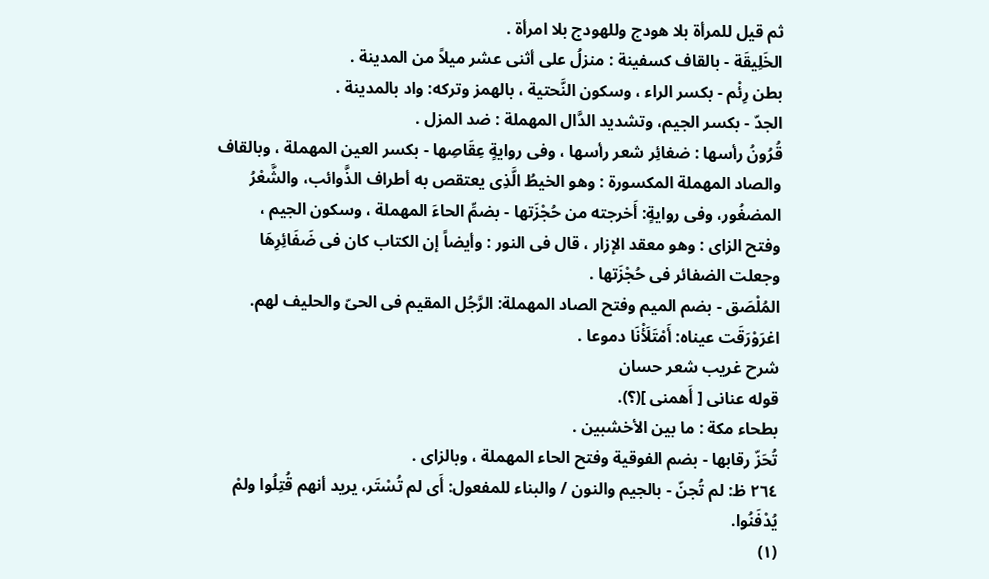ثم قيل للمرأة بلا هودج وللهودج بلا امرأة .
الخَلِيقَة - بالقاف كسفينة : منزلُ على أثنى عشر ميلاً من المدينة .
بطن رِئْم - بكسر الراء ، وسكون النَّحتية ، بالهمز وتركه: واد بالمدينة .
الجدّ - بكسر الجيم، وتشديد الدَّال المهملة : ضد المزل .
قُرُونُ رأسها : ضغائِر شعر رأسها ، وفى روايةٍ عِقَاصِها - بكسر العين المهملة ، وبالقاف
والصاد المهملة المكسورة : وهو الخيطُ الَّذِى يعتقص به أطراف الذَّوائب، والشَّعْرُ
المضغُور، وفى روايةٍ: أَخرجته من حُجْزَتها - بضمِّ الحاءَ المهملة ، وسكون الجيم ،
وفتح الزاى : وهو معقد الإزار ، قال فى النور : وأيضاً إن الكتاب كان فى ضَفَائِرِهَا
وجعلت الضفائر فى حُجْزَتها .
المُلْصَق - بضم الميم وفتح الصاد المهملة: الرَّجُل المقيم فى الحىّ والحليف لهم.
اغرَوْرَقَت عيناه: أَمْتَلَأْنَا دموعا .
شرح غريب شعر حسان
قوله عنانى [ أَهمنى ](؟).
بطحاء مكة : ما بين الأخشبين .
تُحَزّ رقابها - بضم الفوقية وفتح الحاء المهملة ، وبالزاى .
٢٦٤ ظ: لم تُجنّ - بالجيم والنون / والبناء للمفعول: أَى لم تُسْتَر، يريد أنهم قُتِلُوا ولمْ
يُدْفَنُوا.
(١)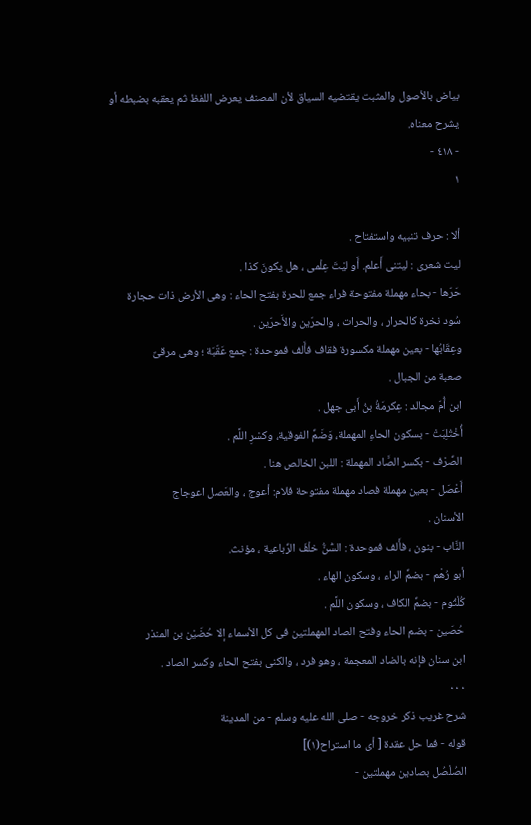بياض بالأصول والمثبت يقتضيه السياق لأن المصنف يعرض اللفظ ثم يعقبه بضبطه أو يشرح معناه.
- ٤١٨ -
١

ألا : حرف تنبيه واستفتاح .
ليت شعرى : ليتنى أَعلم. أَو ليْتَ عِلْمى ، هل يكونَ كذا .
حَرّها - بحاء مهملة مفتوحة فراء جمع للحرة بفتح الحاء : وهى الأرض ذات حجارة
سُود نخرة كالحرار ، والحرات ، والحرّين والأَحرّين .
وعِقَابُها - بعين مهملة مكسورة فقاف فأَلف فموحدة : جمع عَقّبَة ؛ وهى مرقىٌ
صعبة من الجبال .
ابن أُمّ مجالد : عِكرمَةُ بنُ أَبی جهل .
أُخْتُلِبَتْ - بسكون الحاءِ المهملة، وَضَمِّ الفوقية، وكسْرِ اللَّم .
الصِّرْف - بكسر الصَّاد المهملة : اللبن الخالص هنا .
أَعْصَل - بعين مهملة فصاد مهملة مفتوحة فلام: أعوج ، والعَصل اعوجاج
الأسنان .
النَّاب - بنون ، فأَلف فموحدة : السُّنُّ خلْفَ الرِّباعية ، مؤنث.
أبو رُهْم - بضمِّ الراء ، وسكون الهاء .
كُلْثُوم - بضمِّ الكاف ، وسكون اللَّم .
حُصَين - بضم الحاء وفتح الصاد المهملتين فى كل الأسماء إلا حُضَيْن بن المنذر
ابن سنان فإنه بالضاد المعجمة ، وهو فرد ، والكنى بفتح الحاء وكسر الصاد .
٠٠٠
شرح غريب ذكر خروجه - صلى الله عليه وسلم - من المدينة
قوله - فما حل عقدة [ أى ما استراح(١)]
الصُلْصُل بصادين مهملتين -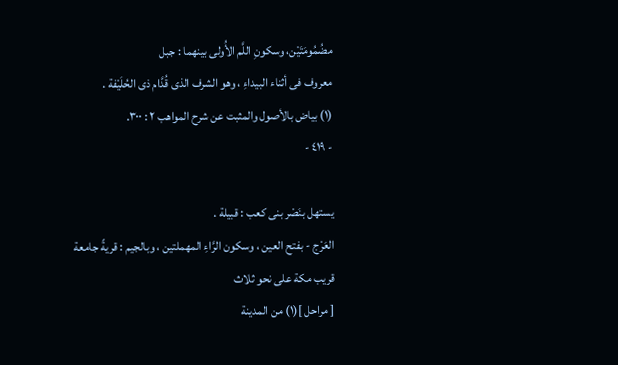مضُمُومَتَيْن، وسكونِ اللَّم الأُولى بينهما : جبل
معروف فى أثناء البيداءِ ، وهو الشرف الذى قُدَّام ذى الحُلَيْفة .
(١) بياض بالأصول والمثبت عن شرح المواهب ٢ : ٣٠٠.
- ٤١٩ -

يستهل بنَصْر بنى كعب : قبيلة .
العَرْج - بفتح العين ، وسكون الرَّاءِ المهملتين ، وبالجيم : قریةً جامعة قریب مکة على نحو ثلاث
[ مراحل ](١) من المدينة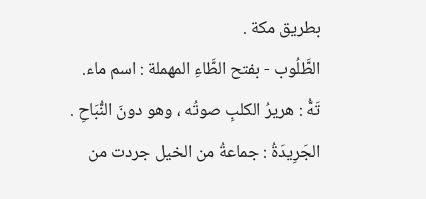بطريق مكة .
الطَّلُوب - بفتح الطَّاءِ المهملة : اسم ماء.
تَهُّ : هريرُ الكلبِ صوتُه ، وهو دونَ النُّبَاحِ .
الجَرِيدَةُ : جماعةُ من الخيل جردت من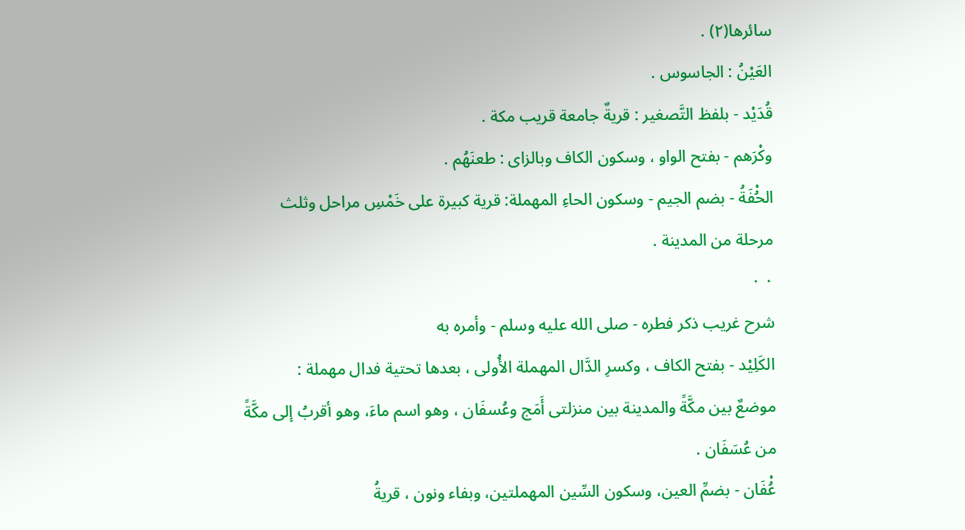سائرها(٢) .
العَيْنُ : الجاسوس .
قُدَيْد - بلفظ التَّصغير : قريةٌ جامعة قريب مكة .
وكْرَهم - بفتح الواو ، وسكون الكاف وبالزاى : طعنَهُم .
الحُْفَةُ - بضم الجيم - وسكون الحاءِ المهملة: قرية كبيرة على خَمْسِ مراحل وثلث
مرحلة من المدينة .
٠ ٠
شرح غريب ذكر فطره - صلى الله عليه وسلم - وأمره به
الكَلِيْد - بفتح الكاف ، وكسرِ الدَّال المهملة الأُولى ، بعدها تحتية فدال مهملة :
موضعٌ بين مكَّةً والمدينة بين منزلتى أَمَج وعُسفَان ، وهو اسم ماءَ، وهو أقربُ إلى مكَّةً
من عُسَفَان .
عُْفَان - بضمِّ العين، وسكون السِّين المهملتين، وبفاء ونون ، قريةُ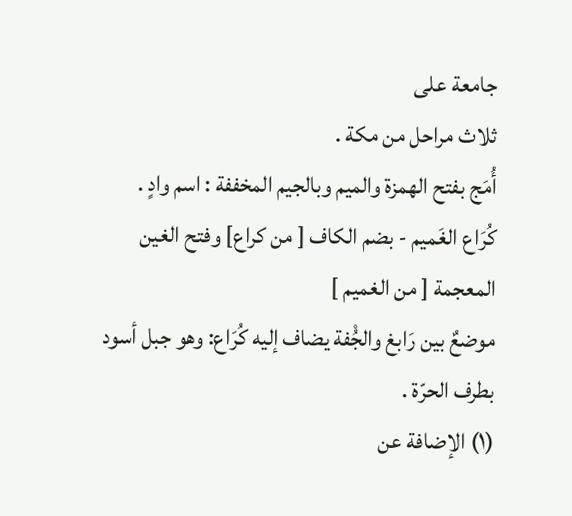جامعة على
ثلاث مراحل من مكة .
أُمَج بفتح الهمزة والميم وبالجيم المخففة : اسم وادٍ .
كُرَاع الغَميم - بضم الكاف [ من كراع] وفتح الغين المعجمة [ من الغميم ]
موضعٌ بين رَابغ والجُْفة يضاف إليه كُرَاع: وهو جبل أسود بطرف الحرّة .
(١) الإضافة عن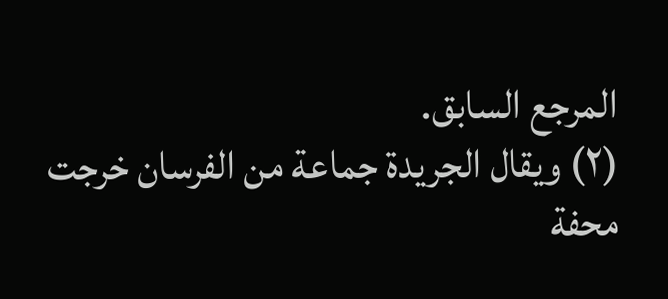المرجع السابق.
(٢) ويقال الجريدة جماعة من الفرسان خرجت محفة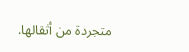متجردة من أثقالها.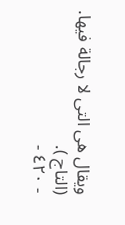ويقال هى التى لا رجالة فيها. (التاج ).
- ٤٢٠ -